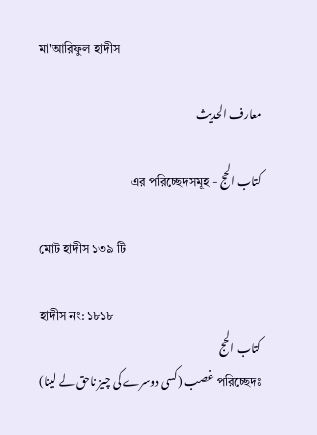মা'আরিফুল হাদীস

معارف الحديث

کتاب الحج - এর পরিচ্ছেদসমূহ

মোট হাদীস ১৩৯ টি

হাদীস নং: ১৮১৮
کتاب الحج
পরিচ্ছেদঃ غصب (کسی دوسرے کی چیز ناحق لے لینا)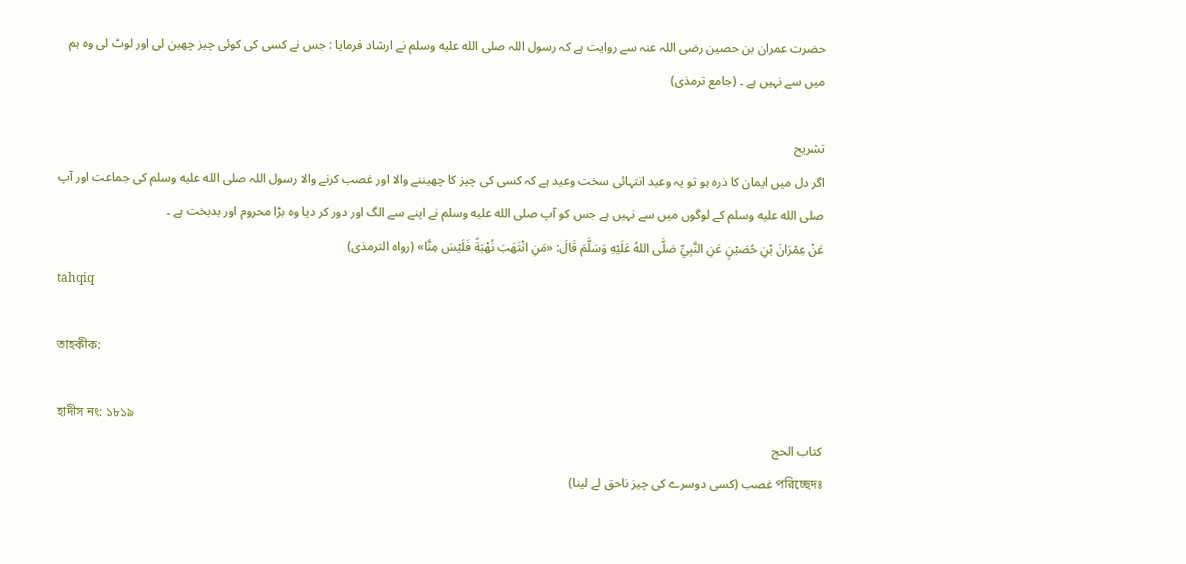حضرت عمران بن حصین رضی اللہ عنہ سے روایت ہے کہ رسول اللہ صلى الله عليه وسلم نے ارشاد فرمایا : جس نے کسی کی کوئی چیز چھین لی اور لوٹ لی وہ ہم میں سے نہیں ہے ۔ (جامع ترمذی)

تشریح
اگر دل میں ایمان کا ذرہ ہو تو یہ وعید انتہائی سخت وعید ہے کہ کسی کی چیز کا چھیننے والا اور غصب کرنے والا رسول اللہ صلى الله عليه وسلم کی جماعت اور آپ صلى الله عليه وسلم کے لوگوں میں سے نہیں ہے جس کو آپ صلى الله عليه وسلم نے اپنے سے الگ اور دور کر دیا وہ بڑا محروم اور بدبخت ہے ۔
عَنْ عِمْرَانَ بْنِ حُصَيْنٍ عَنِ النَّبِيِّ صَلَّى اللهُ عَلَيْهِ وَسَلَّمَ قَالَ: «مَنِ انْتَهَبَ نُهْبَةً فَلَيْسَ مِنَّا» (رواه الترمذى)
tahqiq

তাহকীক:

হাদীস নং: ১৮১৯
کتاب الحج
পরিচ্ছেদঃ غصب (کسی دوسرے کی چیز ناحق لے لینا)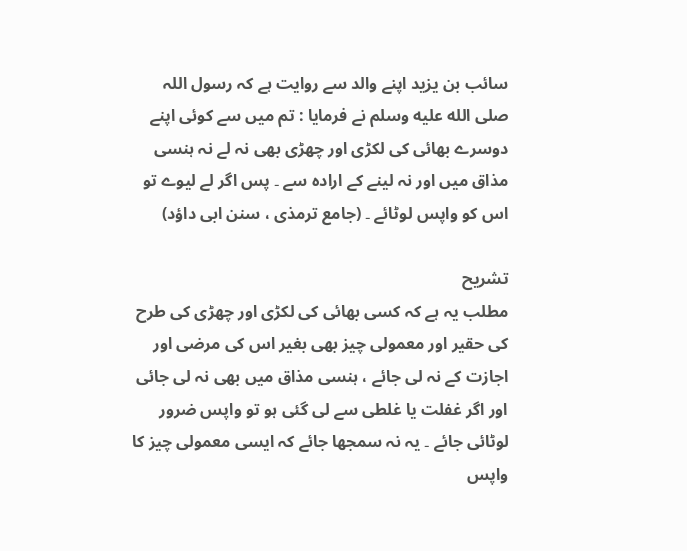سائب بن یزید اپنے والد سے روایت ہے کہ رسول اللہ صلى الله عليه وسلم نے فرمایا : تم میں سے کوئی اپنے دوسرے بھائی کی لکڑی اور چھڑی بھی نہ لے نہ ہنسی مذاق میں اور نہ لینے کے ارادہ سے ۔ پس اگر لے لیوے تو اس کو واپس لوٹائے ۔ (جامع ترمذی ، سنن ابی داؤد)

تشریح
مطلب یہ ہے کہ کسی بھائی کی لکڑی اور چھڑی کی طرح کی حقیر اور معمولی چیز بھی بغیر اس کی مرضی اور اجازت کے نہ لی جائے ، ہنسی مذاق میں بھی نہ لی جائی اور اگر غفلت یا غلطی سے لی گئی ہو تو واپس ضرور لوٹائی جائے ۔ یہ نہ سمجھا جائے کہ ایسی معمولی چیز کا واپس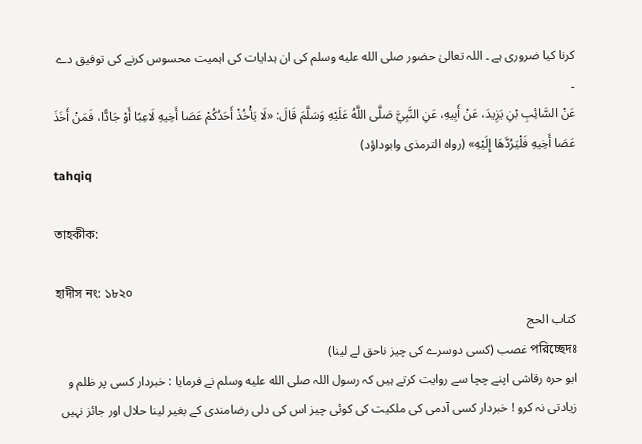کرنا کیا ضروری ہے ۔ اللہ تعالیٰ حضور صلى الله عليه وسلم کی ان ہدایات کی اہمیت محسوس کرنے کی توفیق دے ۔
عَنْ السَّائِبِ بْنِ يَزِيدَ، عَنْ أَبِيهِ، عَنِ النَّبِيَّ صَلَّى اللَّهُ عَلَيْهِ وَسَلَّمَ قَالَ: «لَا يَأْخُذْ أَحَدُكُمْ عَصَا أَخِيهِ لَاعِبًا أَوْ جَادًّا، فَمَنْ أَخَذَ عَصَا أَخِيهِ فَلْيَرُدَّهَا إِلَيْهِ» (رواه الترمذى وابوداؤد)
tahqiq

তাহকীক:

হাদীস নং: ১৮২০
کتاب الحج
পরিচ্ছেদঃ غصب (کسی دوسرے کی چیز ناحق لے لینا)
ابو حرہ رقاشی اپنے چچا سے روایت کرتے ہیں کہ رسول اللہ صلى الله عليه وسلم نے فرمایا : خبردار کسی پر ظلم و زیادتی نہ کرو ! خبردار کسی آدمی کی ملکیت کی کوئی چیز اس کی دلی رضامندی کے بغیر لینا حلال اور جائز نہیں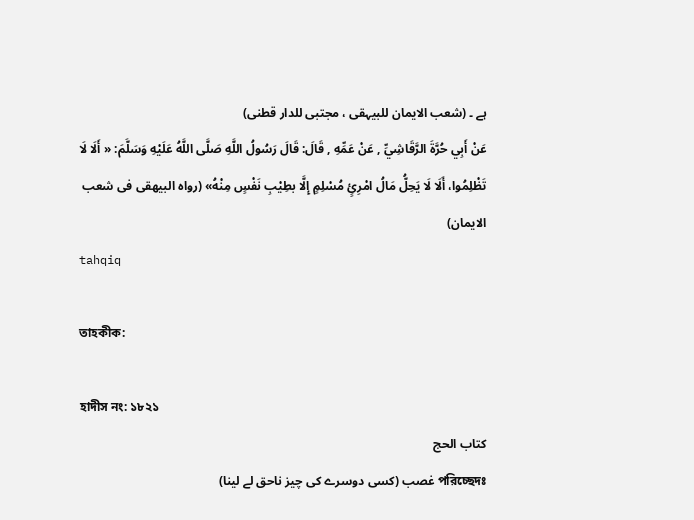ہے ۔ (شعب الایمان للبیہقی ، مجتبی للدار قطنی)
عَنْ أَبِي حُرَّةَ الرَّقَاشِيِّ , عَنْ عَمِّهِ , قَالَ: قَالَ رَسُولُ اللَّهِ صَلَّى اللَّهُ عَلَيْهِ وَسَلَّمَ: « أَلَا لَا تَظْلِمُوا، أَلَا لَا يَحِلُّ مَالُ امْرِئٍ مُسْلِمٍ إِلَّا بطِيْبِ نَفْسٍ مِنْهُ» (رواه البيهقى فى شعب الايمان)
tahqiq

তাহকীক:

হাদীস নং: ১৮২১
کتاب الحج
পরিচ্ছেদঃ غصب (کسی دوسرے کی چیز ناحق لے لینا)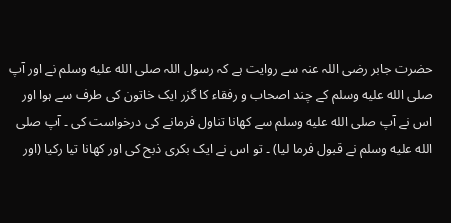حضرت جابر رضی اللہ عنہ سے روایت ہے کہ رسول اللہ صلى الله عليه وسلم نے اور آپ صلى الله عليه وسلم کے چند اصحاب و رفقاء کا گزر ایک خاتون کی طرف سے ہوا اور اس نے آپ صلى الله عليه وسلم سے کھانا تناول فرمانے کی درخواست کی ۔ آپ صلى الله عليه وسلم نے قبول فرما لیا) ۔ تو اس نے ایک بکری ذبح کی اور کھانا تیا رکیا (اور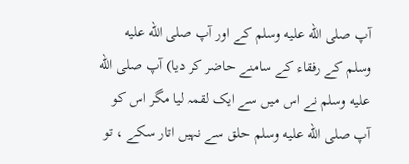آپ صلى الله عليه وسلم کے اور آپ صلى الله عليه وسلم کے رفقاء کے سامنے حاضر کر دیا) آپ صلى الله عليه وسلم نے اس میں سے ایک لقمہ لیا مگر اس کو آپ صلى الله عليه وسلم حلق سے نہیں اتار سکے ، تو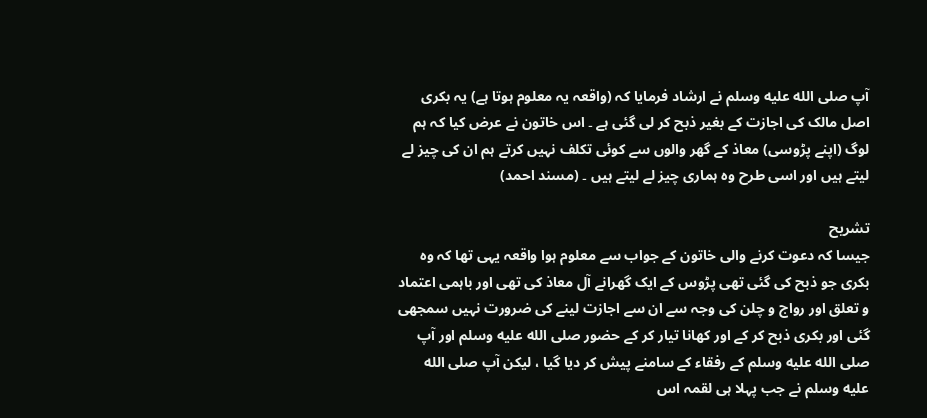آپ صلى الله عليه وسلم نے ارشاد فرمایا کہ (واقعہ یہ معلوم ہوتا ہے) یہ بکری اصل مالک کی اجازت کے بغیر ذبح کر لی گئی ہے ۔ اس خاتون نے عرض کیا کہ ہم لوگ (اپنے پڑوسی) معاذ کے گھر والوں سے کوئی تکلف نہیں کرتے ہم ان کی چیز لے لیتے ہیں اور اسی طرح وہ ہماری چیز لے لیتے ہیں ۔ (مسند احمد)

تشریح
جیسا کہ دعوت کرنے والی خاتون کے جواب سے معلوم ہوا واقعہ یہی تھا کہ وہ بکری جو ذبح کی گئی تھی پڑوس کے ایک گھرانے آل معاذ کی تھی اور باہمی اعتماد و تعلق اور رواج و چلن کی وجہ سے ان سے اجازت لینے کی ضرورت نہیں سمجھی گئی اور بکری ذبح کر کے اور کھانا تیار کر کے حضور صلى الله عليه وسلم اور آپ صلى الله عليه وسلم کے رفقاء کے سامنے پیش کر دیا گیا ، لیکن آپ صلى الله عليه وسلم نے جب پہلا ہی لقمہ اس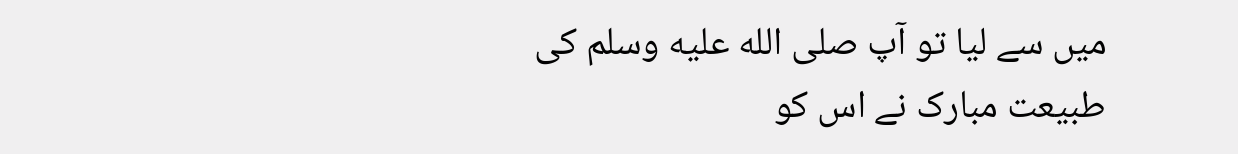میں سے لیا تو آپ صلى الله عليه وسلم کی طبیعت مبارک نے اس کو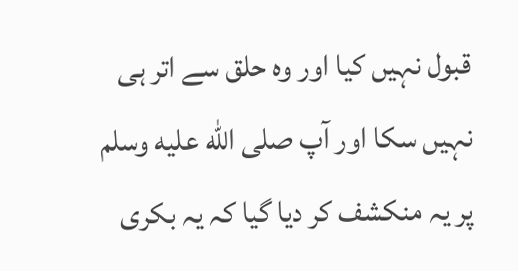قبول نہیں کیا اور وہ حلق سے اتر ہی نہیں سکا اور آپ صلى الله عليه وسلم پر یہ منکشف کر دیا گیا کہ یہ بکری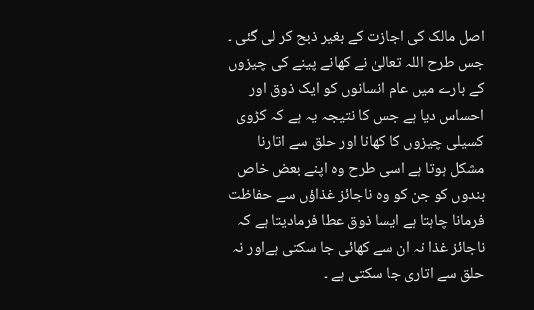اصل مالک کی اجازت کے بغیر ذبح کر لی گئی ۔
جس طرح اللہ تعالیٰ نے کھانے پینے کی چیزوں کے بارے میں عام انسانوں کو ایک ذوق اور احساس دیا ہے جس کا نتیجہ یہ ہے کہ کڑوی کسیلی چیزوں کا کھانا اور حلق سے اتارنا مشکل ہوتا ہے اسی طرح وہ اپنے بعض خاص بندوں کو جن کو وہ ناجائز غذاؤں سے حفاظت فرمانا چاہتا ہے ایسا ذوق عطا فرمادیتا ہے کہ ناجائز غذا نہ ان سے کھائی جا سکتی ہےاور نہ حلق سے اتاری جا سکتی ہے ۔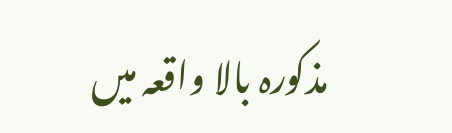مذکورہ بالا واقعہ میں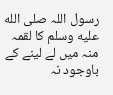رسول اللہ صلى الله عليه وسلم کا لقمہ منہ میں لے لینے کے باوجود نہ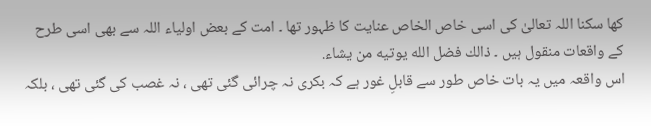کھا سکنا اللہ تعالیٰ کی اسی خاص الخاص عنایت کا ظہور تھا ۔ امت کے بعض اولیاء اللہ سے بھی اسی طرح کے واقعات منقول ہیں ۔ ذالك فضل الله يوتيه من يشاء.
اس واقعہ میں یہ بات خاص طور سے قابلِ غور ہے کہ بکری نہ چرائی گئی تھی ، نہ غصب کی گئی تھی ، بلکہ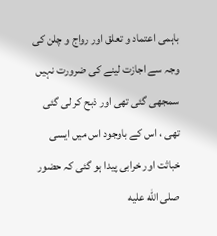باہمی اعتماد و تعلق اور رواج و چلن کی وجہ سے اجازت لینے کی ضرورت نہیں سمجھی گئی تھی اور ذبح کر لی گئی تھی ، اس کے باوجود اس میں ایسی خباثت اور خرابی پیدا ہو گئی کہ حضور صلى الله عليه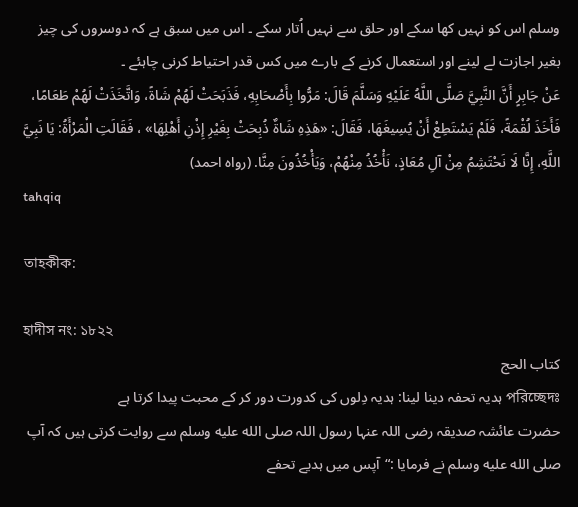وسلم اس کو نہیں کھا سکے اور حلق سے نہیں اُتار سکے ۔ اس میں سبق ہے کہ دوسروں کی چیز بغیر اجازت لے لینے اور استعمال کرنے کے بارے میں کس قدر احتیاط کرنی چاہئے ۔
عَنْ جَابِرٍ أَنَّ النَّبِيَّ صَلَّى اللَّهُ عَلَيْهِ وَسَلَّمَ قَالَ: مَرُّوا بِأَصْحَابِهِ، فَذَبَحَتْ لَهُمْ شَاةً، وَاتَّخَذَتْ لَهُمْ طَعَامًا، فَأَخَذَ لُقْمَةً، فَلَمْ يَسْتَطِعْ أَنْ يُسِيغَهَا، فَقَالَ: «هَذِهِ شَاةٌ ذُبِحَتْ بِغَيْرِ إِذْنِ أَهْلِهَا» ، فَقَالَتِ الْمَرْأَةُ: يَا نَبِيَّ اللَّهِ، إِنَّا لَا نَحْتَشِمُ مِنْ آلِ مُعَاذٍ، نَأْخُذُ مِنْهُمْ، وَيَأْخُذُونَ مِنَّا. (رواه احمد)
tahqiq

তাহকীক:

হাদীস নং: ১৮২২
کتاب الحج
পরিচ্ছেদঃ ہدیہ تحفہ دینا لینا: ہدیہ دِلوں کی کدورت دور کر کے محبت پیدا کرتا ہے
حضرت عائشہ صدیقہ رضی اللہ عنہا رسول اللہ صلى الله عليه وسلم سے روایت کرتی ہیں کہ آپ صلى الله عليه وسلم نے فرمایا :“آپس میں ہدیے تحفے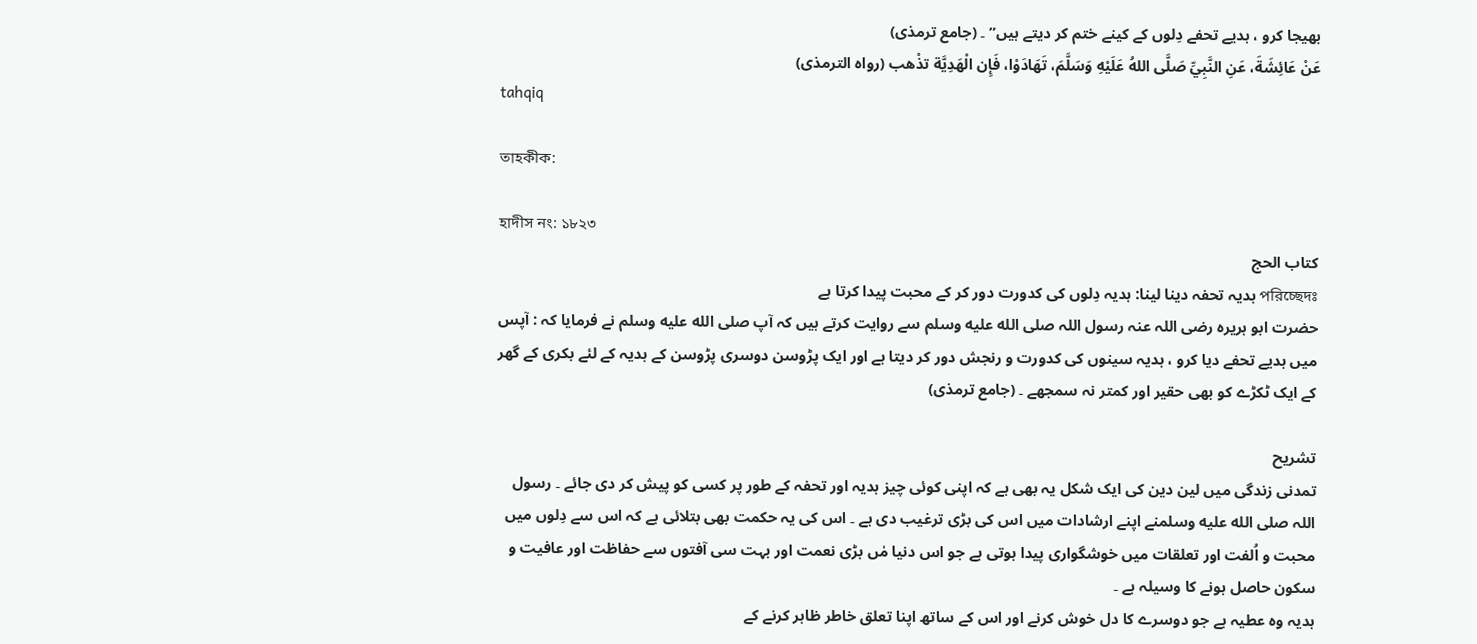بھیجا کرو ، ہدیے تحفے دِلوں کے کینے ختم کر دیتے ہیں” ۔ (جامع ترمذی)
عَنْ عَائِشَةَ، عَنِ النَّبِيِّ صَلَّى اللهُ عَلَيْهِ وَسَلَّمَ، تَهَادَوْا، فَإِن الْهَدِيَّة تذْهب (رواه الترمذى)
tahqiq

তাহকীক:

হাদীস নং: ১৮২৩
کتاب الحج
পরিচ্ছেদঃ ہدیہ تحفہ دینا لینا: ہدیہ دِلوں کی کدورت دور کر کے محبت پیدا کرتا ہے
حضرت ابو ہریرہ رضی اللہ عنہ رسول اللہ صلى الله عليه وسلم سے روایت کرتے ہیں کہ آپ صلى الله عليه وسلم نے فرمایا کہ : آپس میں ہدیے تحفے دیا کرو ، ہدیہ سینوں کی کدورت و رنجش دور کر دیتا ہے اور ایک پڑوسن دوسری پڑوسن کے ہدیہ کے لئے بکری کے گھر کے ایک ٹکڑے کو بھی حقیر اور کمتر نہ سمجھے ۔ (جامع ترمذی)

تشریح
تمدنی زندگی میں لین دین کی ایک شکل یہ بھی ہے کہ اپنی کوئی چیز ہدیہ اور تحفہ کے طور پر کسی کو پیش کر دی جائے ۔ رسول اللہ صلى الله عليه وسلمنے اپنے ارشادات میں اس کی بڑی ترغیب دی ہے ۔ اس کی یہ حکمت بھی بتلائی ہے کہ اس سے دِلوں میں محبت و اُلفت اور تعلقات میں خوشگواری پیدا ہوتی ہے جو اس دنیا مٰں بڑی نعمت اور بہت سی آفتوں سے حفاظت اور عافیت و سکون حاصل ہونے کا وسیلہ ہے ۔
ہدیہ وہ عطیہ ہے جو دوسرے کا دل خوش کرنے اور اس کے ساتھ اپنا تعلق خاطر ظاہر کرنے کے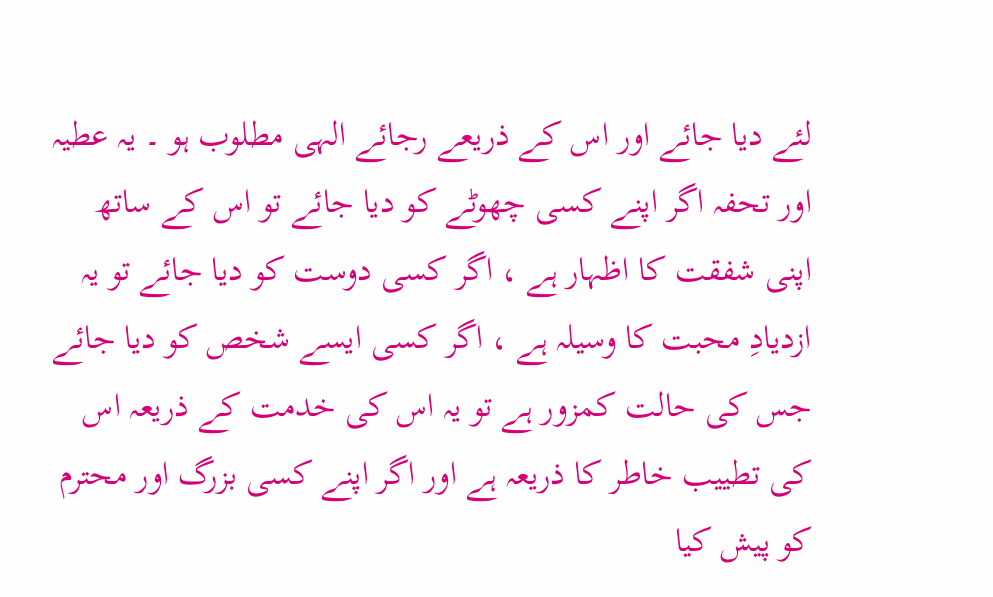لئے دیا جائے اور اس کے ذریعے رجائے الہی مطلوب ہو ۔ یہ عطیہ اور تحفہ اگر اپنے کسی چھوٹے کو دیا جائے تو اس کے ساتھ اپنی شفقت کا اظہار ہے ، اگر کسی دوست کو دیا جائے تو یہ ازدیادِ محبت کا وسیلہ ہے ، اگر کسی ایسے شخص کو دیا جائے جس کی حالت کمزور ہے تو یہ اس کی خدمت کے ذریعہ اس کی تطییب خاطر کا ذریعہ ہے اور اگر اپنے کسی بزرگ اور محترم کو پیش کیا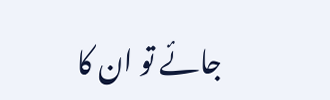جائے تو ان کا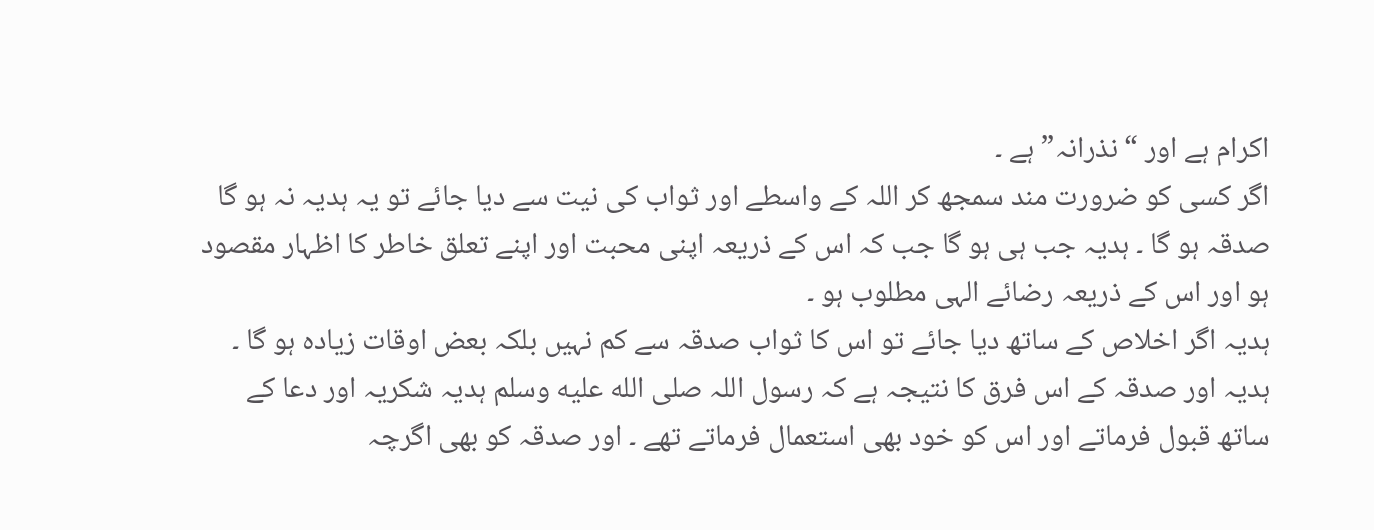اکرام ہے اور “نذرانہ” ہے ۔
اگر کسی کو ضرورت مند سمجھ کر اللہ کے واسطے اور ثواب کی نیت سے دیا جائے تو یہ ہدیہ نہ ہو گا صدقہ ہو گا ۔ ہدیہ جب ہی ہو گا جب کہ اس کے ذریعہ اپنی محبت اور اپنے تعلق خاطر کا اظہار مقصود ہو اور اس کے ذریعہ رضائے الہی مطلوب ہو ۔
ہدیہ اگر اخلاص کے ساتھ دیا جائے تو اس کا ثواب صدقہ سے کم نہیں بلکہ بعض اوقات زیادہ ہو گا ۔ ہدیہ اور صدقہ کے اس فرق کا نتیجہ ہے کہ رسول اللہ صلى الله عليه وسلم ہدیہ شکریہ اور دعا کے ساتھ قبول فرماتے اور اس کو خود بھی استعمال فرماتے تھے ۔ اور صدقہ کو بھی اگرچہ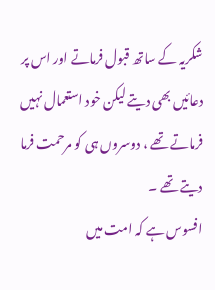شکریہ کے ساتھ قبول فرماتے اور اس پر دعائیں بھی دیتے لیکن خود استعمال نہیں فرماتے تھے ، دوسروں ہی کو مرحمت فرما دیتے تھے ۔
افسوس ہے کہ امت میں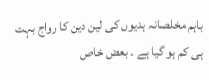باہم مخلصانہ ہدیوں کی لین دین کا رواج بہت ہی کم ہو گیا ہے ۔ بعض خاص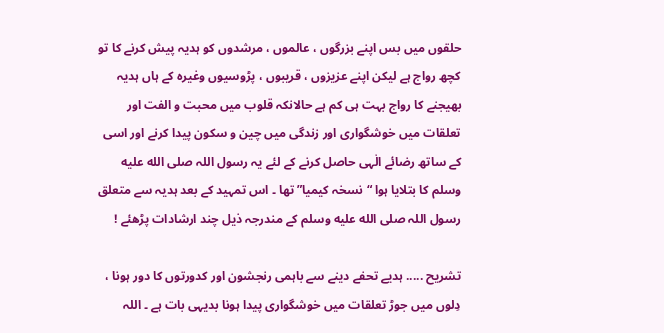حلقوں میں بس اپنے بزرگوں ، عالموں ، مرشدوں کو ہدیہ پیش کرنے کا تو کچھ رواج ہے لیکن اپنے عزیزوں ، قریبوں ، پڑوسیوں وغیرہ کے ہاں ہدیہ بھیجنے کا رواج بہت ہی کم ہے حالانکہ قلوب میں محبت و الفت اور تعلقات میں خوشگواری اور زندگی میں چین و سکون پیدا کرنے اور اسی کے ساتھ رضائے الٰہی حاصل کرنے کے لئے یہ رسول اللہ صلى الله عليه وسلم کا بتلایا ہوا “نسخہ کیمیا” تھا ۔ اس تمہید کے بعد ہدیہ سے متعلق رسول اللہ صلى الله عليه وسلم کے مندرجہ ذیل چند ارشادات پڑھئے !

تشریح ..... ہدیے تحفے دینے سے باہمی رنجشون اور کدورتوں کا دور ہونا ، دِلوں میں جوڑ تعلقات میں خوشگواری پیدا ہونا بدیہی بات ہے ۔ اللہ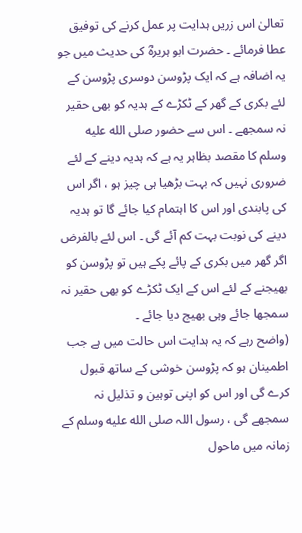تعالیٰ اس زریں ہدایت پر عمل کرنے کی توفیق عطا فرمائے ۔ حضرت ابو ہریرہؓ کی حدیث میں جو یہ اضافہ ہے کہ ایک پڑوسن دوسری پڑوسن کے لئے بکری کے گھر کے ٹکڑے کے ہدیہ کو بھی حقیر نہ سمجھے ۔ اس سے حضور صلى الله عليه وسلم کا مقصد بظاہر یہ ہے کہ ہدیہ دینے کے لئے ضروری نہیں کہ بہت بڑھیا ہی چیز ہو ، اگر اس کی پابندی اور اس کا اہتمام کیا جائے گا تو ہدیہ دینے کی نوبت بہت کم آئے گی ۔ اس لئے بالفرض اگر گھر میں بکری کے پائے پکے ہیں تو پڑوسن کو بھیجنے کے لئے اس کے ایک ٹکڑے کو بھی حقیر نہ سمجھا جائے وہی بھیج دیا جائے ۔
(واضح رہے کہ یہ ہدایت اس حالت میں ہے جب اطمینان ہو کہ پڑوسن خوشی کے ساتھ قبول کرے گی اور اس کو اپنی توہین و تذلیل نہ سمجھے گی ، رسول اللہ صلى الله عليه وسلم کے زمانہ میں ماحول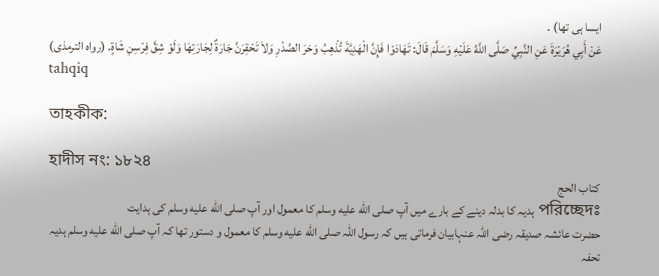ایسا ہی تھا) ۔
عَنْ أَبِي هُرَيْرَةَ عَنِ النَّبِيِّ صَلَّى اللَّهُ عَلَيْهِ وَسَلَّمَ قَالَ: تَهَادَوْا فَإِنَّ الْهَدِيَّةَ تُذْهِبُ وَحَرَ الصَّدْرِ وَلاَ تَحْقِرَنَّ جَارَةٌ لِجَارَتِهَا وَلَوْ شِقَّ فِرْسِنِ شَاةٍ. (رواه الترمذى)
tahqiq

তাহকীক:

হাদীস নং: ১৮২৪
کتاب الحج
পরিচ্ছেদঃ ہدیہ کا بدلہ دینے کے بارے میں آپ صلى الله عليه وسلم کا معمول اور آپ صلى الله عليه وسلم کی ہدایت
حضرت عائشہ صدیقہ رضی اللہ عنہابیان فرماتی ہیں کہ رسول اللہ صلى الله عليه وسلم کا معمول و دستور تھا کہ آپ صلى الله عليه وسلم ہدیہ تحفہ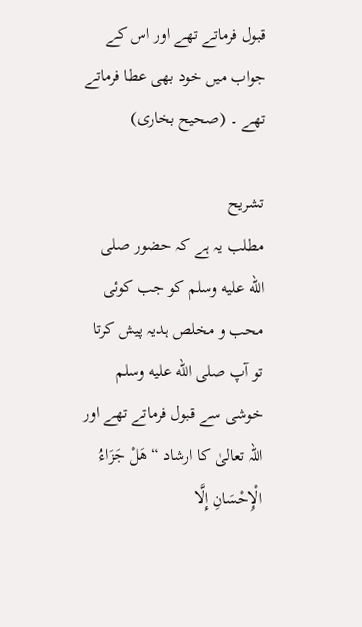قبول فرماتے تھے اور اس کے جواب میں خود بھی عطا فرماتے تھے ۔ (صحیح بخاری)

تشریح
مطلب یہ ہے کہ حضور صلى الله عليه وسلم کو جب کوئی محب و مخلص ہدیہ پیش کرتا تو آپ صلى الله عليه وسلم خوشی سے قبول فرماتے تھے اور اللہ تعالیٰ کا ارشاد “هَلْ جَزَاءُ الْإِحْسَانِ إِلَّا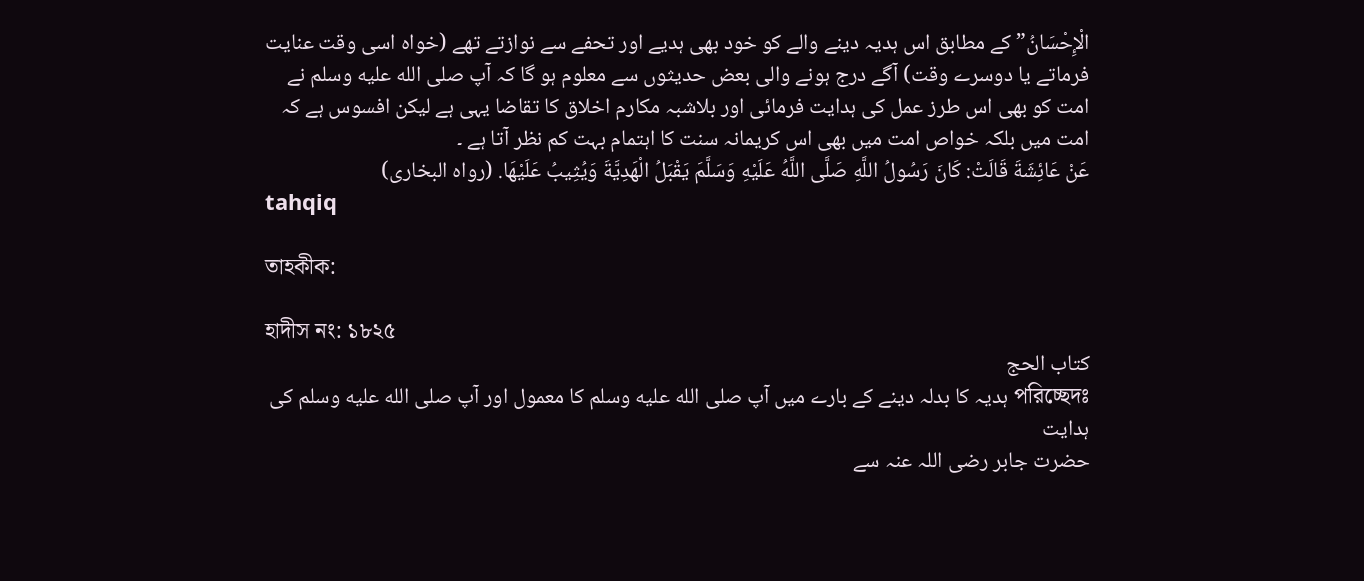الْإِحْسَانُ” کے مطابق اس ہدیہ دینے والے کو خود بھی ہدیے اور تحفے سے نوازتے تھے (خواہ اسی وقت عنایت فرماتے یا دوسرے وقت) آگے درج ہونے والی بعض حدیثوں سے معلوم ہو گا کہ آپ صلى الله عليه وسلم نے امت کو بھی اس طرز عمل کی ہدایت فرمائی اور بلاشبہ مکارم اخلاق کا تقاضا یہی ہے لیکن افسوس ہے کہ امت میں بلکہ خواص امت میں بھی اس کریمانہ سنت کا اہتمام بہت کم نظر آتا ہے ۔
عَنْ عَائِشَةَ قَالَتْ: كَانَ رَسُولُ اللَّهِ صَلَّى اللَّهُ عَلَيْهِ وَسَلَّمَ يَقْبَلُ الْهَدِيَّةَ وَيُثِيبُ عَلَيْهَا. (رواه البخارى)
tahqiq

তাহকীক:

হাদীস নং: ১৮২৫
کتاب الحج
পরিচ্ছেদঃ ہدیہ کا بدلہ دینے کے بارے میں آپ صلى الله عليه وسلم کا معمول اور آپ صلى الله عليه وسلم کی ہدایت
حضرت جابر رضی اللہ عنہ سے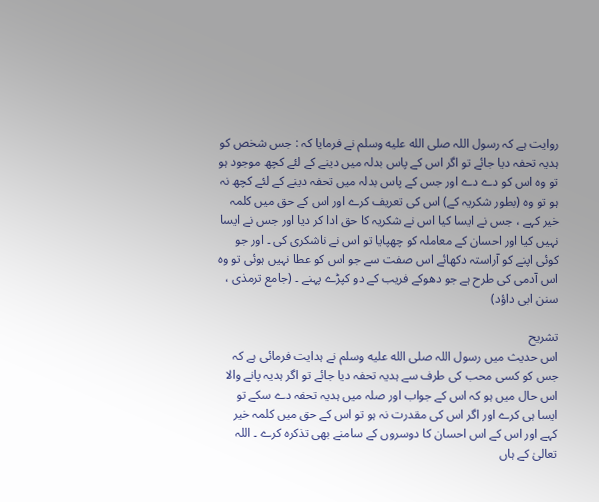روایت ہے کہ رسول اللہ صلى الله عليه وسلم نے فرمایا کہ : جس شخص کو ہدیہ تحفہ دیا جائے تو اگر اس کے پاس بدلہ میں دینے کے لئے کچھ موجود ہو تو وہ اس کو دے دے اور جس کے پاس بدلہ میں تحفہ دینے کے لئے کچھ نہ ہو تو وہ (بطور شکریہ کے) اس کی تعریف کرے اور اس کے حق میں کلمہ خیر کہے ، جس نے ایسا کیا اس نے شکریہ کا حق ادا کر دیا اور جس نے ایسا نہیں کیا اور احسان کے معاملہ کو چھپایا تو اس نے ناشکری کی ۔ اور جو کوئی اپنے کو آراستہ دکھائے اس صفت سے جو اس کو عطا نہیں ہوئی تو وہ اس آدمی کی طرح ہے جو دھوکے فریب کے دو کپڑے پہنے ۔ (جامع ترمذی ، سنن ابی داؤد)

تشریح
اس حدیث میں رسول اللہ صلى الله عليه وسلم نے ہدایت فرمائی ہے کہ جس کو کسی محب کی طرف سے ہدیہ تحفہ دیا جائے تو اگر ہدیہ پانے والا اس حال میں ہو کہ اس کے جواب اور صلہ میں ہدیہ تحفہ دے سکے تو ایسا ہی کرے اور اگر اس کی مقدرت نہ ہو تو اس کے حق میں کلمہ خیر کہے اور اس کے اس احسان کا دوسروں کے سامنے بھی تذکرہ کرے ۔ اللہ تعالیٰ کے ہاں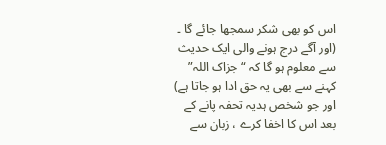اس کو بھی شکر سمجھا جائے گا ۔ (اور آگے درج ہونے والی ایک حدیث سے معلوم ہو گا کہ “جزاک اللہ” کہنے سے بھی یہ حق ادا ہو جاتا ہے) اور جو شخص ہدیہ تحفہ پانے کے بعد اس کا اخفا کرے ، زبان سے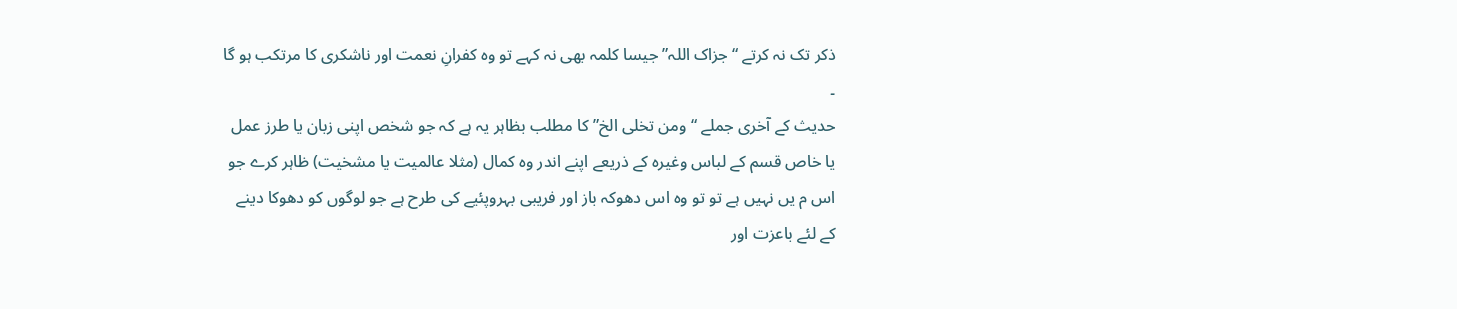ذکر تک نہ کرتے “جزاک اللہ” جیسا کلمہ بھی نہ کہے تو وہ کفرانِ نعمت اور ناشکری کا مرتکب ہو گا ۔
حدیث کے آخری جملے “ومن تخلى الخ” کا مطلب بظاہر یہ ہے کہ جو شخص اپنی زبان یا طرز عمل یا خاص قسم کے لباس وغیرہ کے ذریعے اپنے اندر وہ کمال (مثلا عالمیت یا مشخیت) ظاہر کرے جو اس م یں نہیں ہے تو تو وہ اس دھوکہ باز اور فریبی بہروپئیے کی طرح ہے جو لوگوں کو دھوکا دینے کے لئے باعزت اور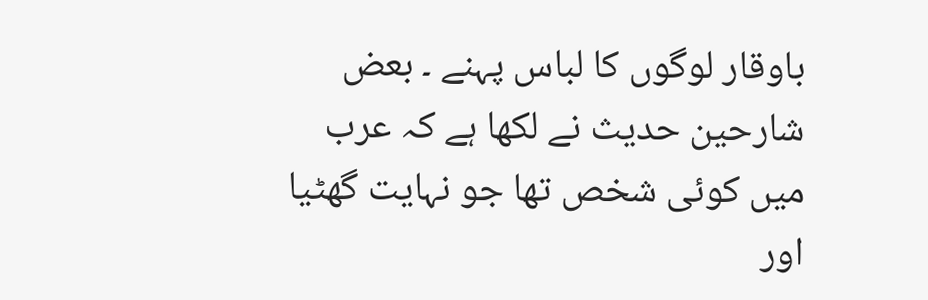باوقار لوگوں کا لباس پہنے ۔ بعض شارحین حدیث نے لکھا ہے کہ عرب میں کوئی شخص تھا جو نہایت گھٹیا اور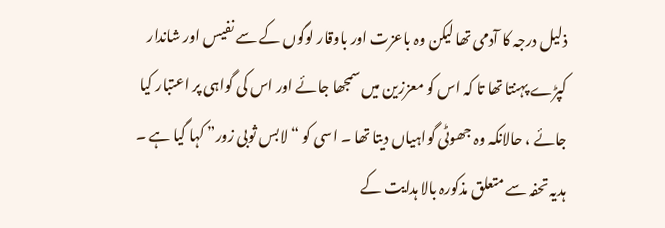ذلیل درجہ کا آدمی تھا لیکن وہ باعزت اور باوقار لوگوں کے سے نفیس اور شاندار کپڑے پہنتا تھا تا کہ اس کو معززین میں سمجھا جائے اور اس کی گواہی پر اعتبار کیا جائے ، حالانکہ وہ جھوٹی گواہیاں دیتا تھا ۔ اسی کو “لابس ثوبى زور” کہا گیا ہے ۔ ہدیہ تحفہ سے متعلق مذکورہ بالا ہدایت کے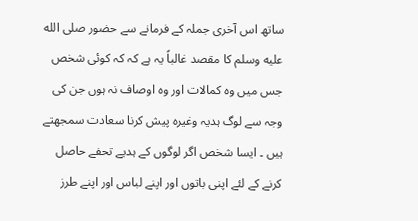ساتھ اس آخری جملہ کے فرمانے سے حضور صلى الله عليه وسلم کا مقصد غالباً یہ ہے کہ کہ کوئی شخص جس میں وہ کمالات اور وہ اوصاف نہ ہوں جن کی وجہ سے لوگ ہدیہ وغیرہ پیش کرنا سعادت سمجھتے ہیں ۔ ایسا شخص اگر لوگوں کے ہدیے تحفے حاصل کرنے کے لئے اپنی باتوں اور اپنے لباس اور اپنے طرز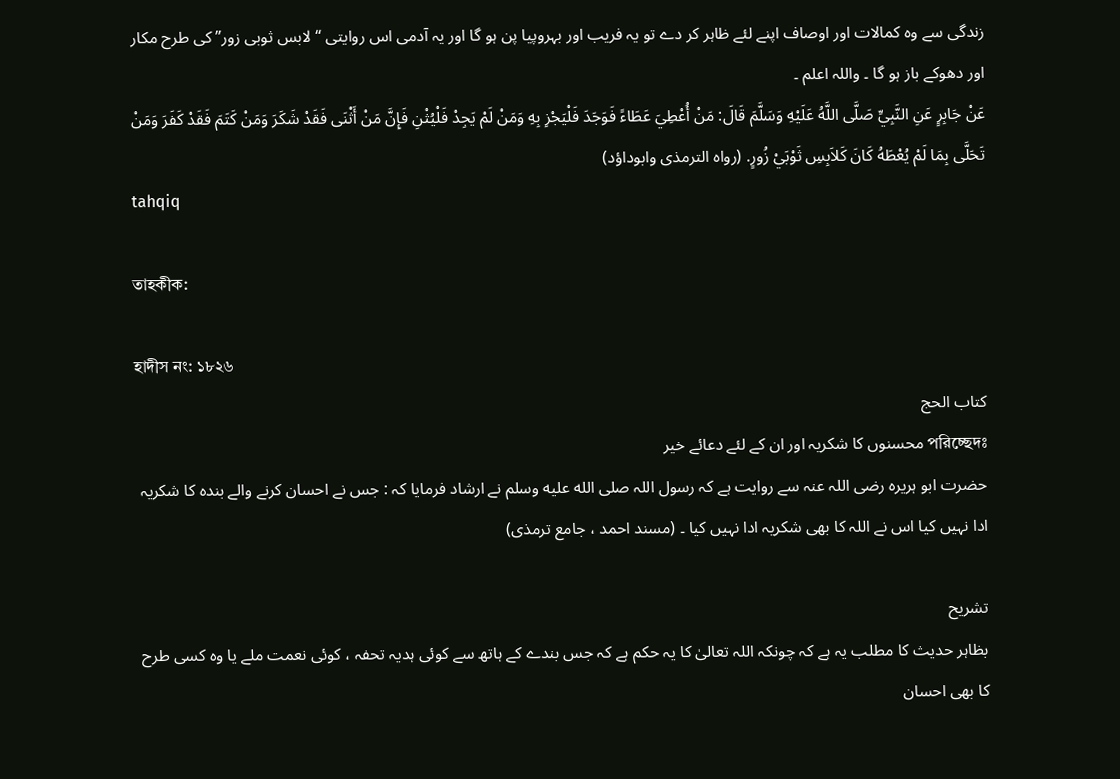زندگی سے وہ کمالات اور اوصاف اپنے لئے ظاہر کر دے تو یہ فریب اور بہروپیا پن ہو گا اور یہ آدمی اس روایتی “ لابس ثوبى زور” کی طرح مکار اور دھوکے باز ہو گا ۔ واللہ اعلم ۔
عَنْ جَابِرٍ عَنِ النَّبِيِّ صَلَّى اللَّهُ عَلَيْهِ وَسَلَّمَ قَالَ: مَنْ أُعْطِيَ عَطَاءً فَوَجَدَ فَلْيَجْزِ بِهِ وَمَنْ لَمْ يَجِدْ فَلْيُثْنِ فَإِنَّ مَنْ أَثْنَى فَقَدْ شَكَرَ وَمَنْ كَتَمَ فَقَدْ كَفَرَ وَمَنْ تَحَلَّى بِمَا لَمْ يُعْطَهُ كَانَ كَلاَبِسِ ثَوْبَيْ زُورٍ. (رواه الترمذى وابوداؤد)
tahqiq

তাহকীক:

হাদীস নং: ১৮২৬
کتاب الحج
পরিচ্ছেদঃ محسنوں کا شکریہ اور ان کے لئے دعائے خیر
حضرت ابو ہریرہ رضی اللہ عنہ سے روایت ہے کہ رسول اللہ صلى الله عليه وسلم نے ارشاد فرمایا کہ : جس نے احسان کرنے والے بندہ کا شکریہ ادا نہیں کیا اس نے اللہ کا بھی شکریہ ادا نہیں کیا ۔ (مسند احمد ، جامع ترمذی)

تشریح
بظاہر حدیث کا مطلب یہ ہے کہ چونکہ اللہ تعالیٰ کا یہ حکم ہے کہ جس بندے کے ہاتھ سے کوئی ہدیہ تحفہ ، کوئی نعمت ملے یا وہ کسی طرح کا بھی احسان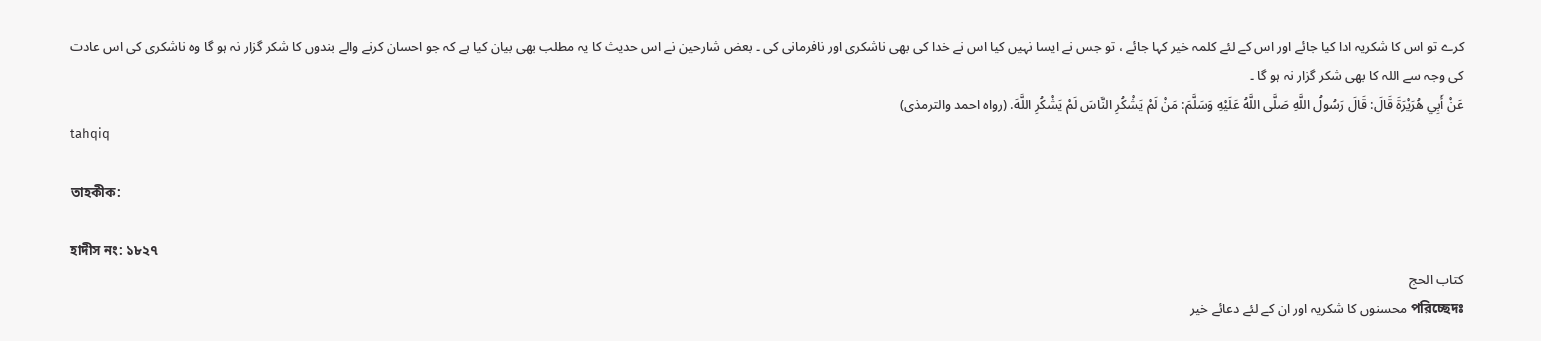کرے تو اس کا شکریہ ادا کیا جائے اور اس کے لئے کلمہ خیر کہا جائے ، تو جس نے ایسا نہیں کیا اس نے خدا کی بھی ناشکری اور نافرمانی کی ۔ بعض شارحین نے اس حدیث کا یہ مطلب بھی بیان کیا ہے کہ جو احسان کرنے والے بندوں کا شکر گزار نہ ہو گا وہ ناشکری کی اس عادت کی وجہ سے اللہ کا بھی شکر گزار نہ ہو گا ۔
عَنْ أَبِي هُرَيْرَةَ قَالَ: قَالَ رَسُولُ اللَّهِ صَلَّى اللَّهُ عَلَيْهِ وَسَلَّمَ: مَنْ لَمْ يَشْكُرِ النَّاسَ لَمْ يَشْكُرِ اللَّهَ. (رواه احمد والترمذى)
tahqiq

তাহকীক:

হাদীস নং: ১৮২৭
کتاب الحج
পরিচ্ছেদঃ محسنوں کا شکریہ اور ان کے لئے دعائے خیر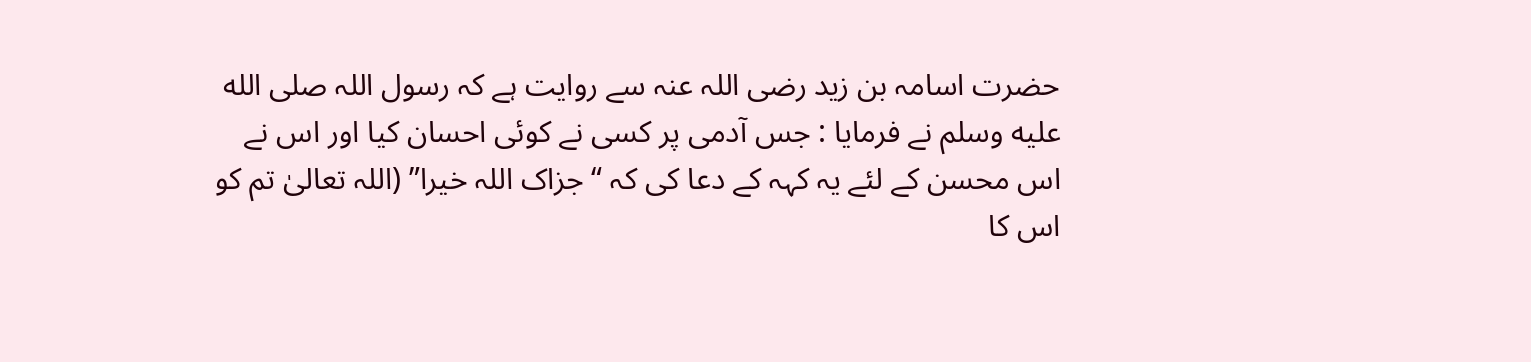حضرت اسامہ بن زید رضی اللہ عنہ سے روایت ہے کہ رسول اللہ صلى الله عليه وسلم نے فرمایا : جس آدمی پر کسی نے کوئی احسان کیا اور اس نے اس محسن کے لئے یہ کہہ کے دعا کی کہ “جزاک اللہ خیرا” (اللہ تعالیٰ تم کو اس کا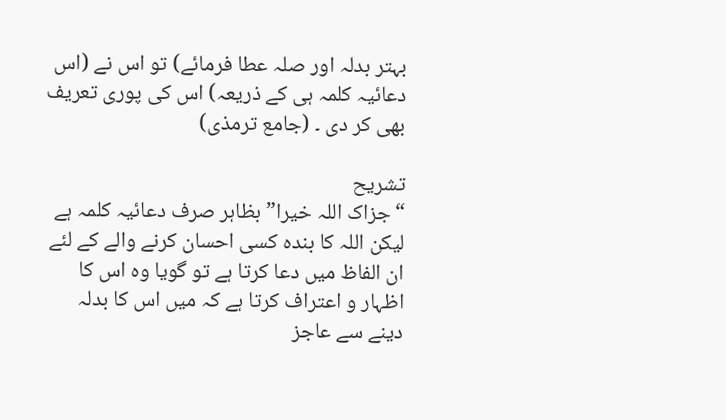بہتر بدلہ اور صلہ عطا فرمائے) تو اس نے (اس دعائیہ کلمہ ہی کے ذریعہ) اس کی پوری تعریف بھی کر دی ۔ (جامع ترمذی)

تشریح
“جزاک اللہ خیرا” بظاہر صرف دعائیہ کلمہ ہے لیکن اللہ کا بندہ کسی احسان کرنے والے کے لئے ان الفاظ میں دعا کرتا ہے تو گویا وہ اس کا اظہار و اعتراف کرتا ہے کہ میں اس کا بدلہ دینے سے عاجز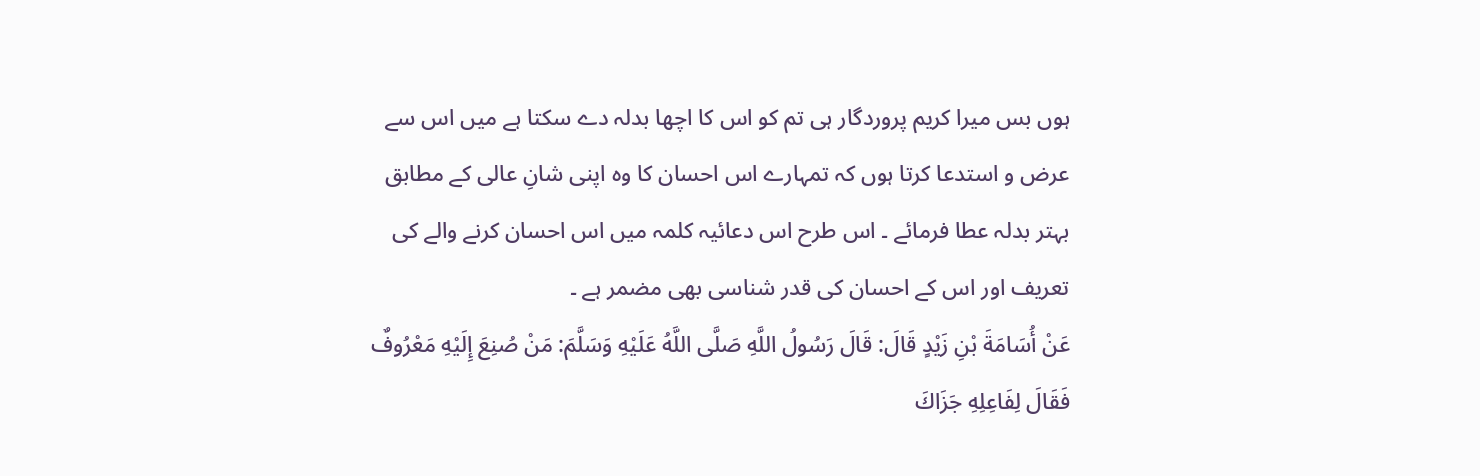ہوں بس میرا کریم پروردگار ہی تم کو اس کا اچھا بدلہ دے سکتا ہے میں اس سے عرض و استدعا کرتا ہوں کہ تمہارے اس احسان کا وہ اپنی شانِ عالی کے مطابق بہتر بدلہ عطا فرمائے ۔ اس طرح اس دعائیہ کلمہ میں اس احسان کرنے والے کی تعریف اور اس کے احسان کی قدر شناسی بھی مضمر ہے ۔
عَنْ أُسَامَةَ بْنِ زَيْدٍ قَالَ: قَالَ رَسُولُ اللَّهِ صَلَّى اللَّهُ عَلَيْهِ وَسَلَّمَ: مَنْ صُنِعَ إِلَيْهِ مَعْرُوفٌ فَقَالَ لِفَاعِلِهِ جَزَاكَ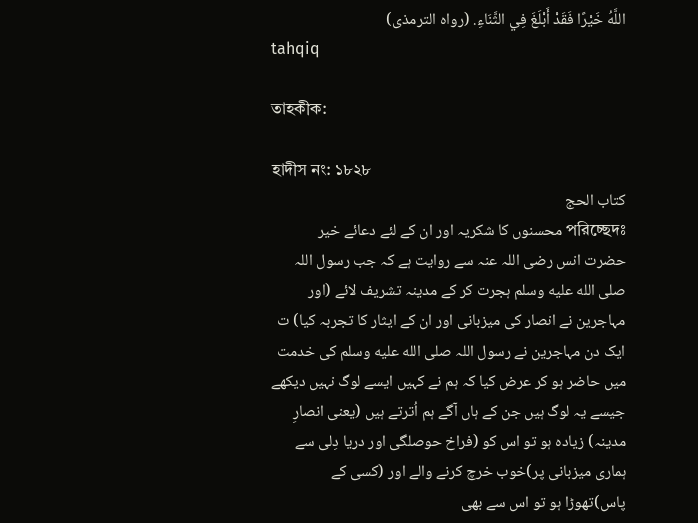اللَّهُ خَيْرًا فَقَدْ أَبْلَغَ فِي الثَّنَاءِ. (رواه الترمذى)
tahqiq

তাহকীক:

হাদীস নং: ১৮২৮
کتاب الحج
পরিচ্ছেদঃ محسنوں کا شکریہ اور ان کے لئے دعائے خیر
حضرت انس رضی اللہ عنہ سے روایت ہے کہ جب رسول اللہ صلى الله عليه وسلم ہجرت کر کے مدینہ تشریف لائے (اور مہاجرین نے انصار کی میزبانی اور ان کے ایثار کا تجربہ کیا) ت ایک دن مہاجرین نے رسول اللہ صلى الله عليه وسلم کی خدمت میں حاضر ہو کر عرض کیا کہ ہم نے کہیں ایسے لوگ نہیں دیکھے جیسے یہ لوگ ہیں جن کے ہاں آگے ہم اُترتے ہیں (یعنی انصارِ مدینہ) زیادہ ہو تو اس کو (فراخ حوصلگی اور دریا دِلی سے ہماری میزبانی پر)خوب خرچ کرنے والے اور (کسی کے پاس)تھوڑا ہو تو اس سے بھی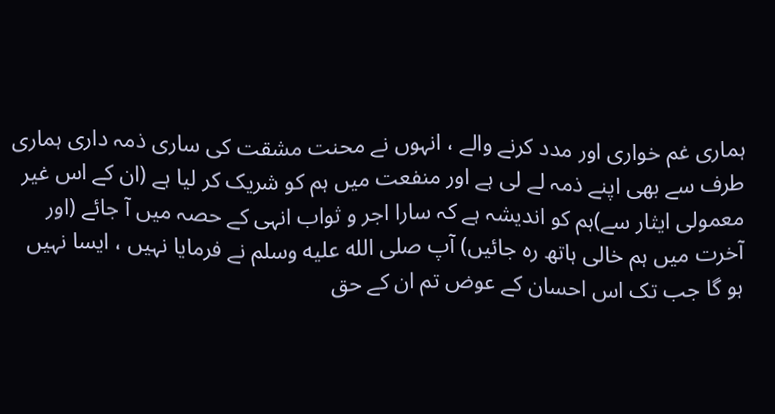ہماری غم خواری اور مدد کرنے والے ، انہوں نے محنت مشقت کی ساری ذمہ داری ہماری طرف سے بھی اپنے ذمہ لے لی ہے اور منفعت میں ہم کو شریک کر لیا ہے (ان کے اس غیر معمولی ایثار سے)ہم کو اندیشہ ہے کہ سارا اجر و ثواب انہی کے حصہ میں آ جائے (اور آخرت میں ہم خالی ہاتھ رہ جائیں) آپ صلى الله عليه وسلم نے فرمایا نہیں ، ایسا نہیں ہو گا جب تک اس احسان کے عوض تم ان کے حق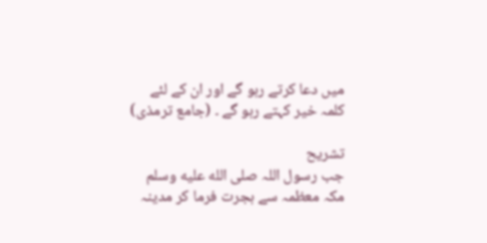میں دعا کرتے رہو گے اور ان کے لئے کلمہ خیر کہتے رہو گے ۔ (جامع ترمذی)

تشریح
جب رسول اللہ صلى الله عليه وسلم مکہ معظمہ سے ہجرت فرما کر مدینہ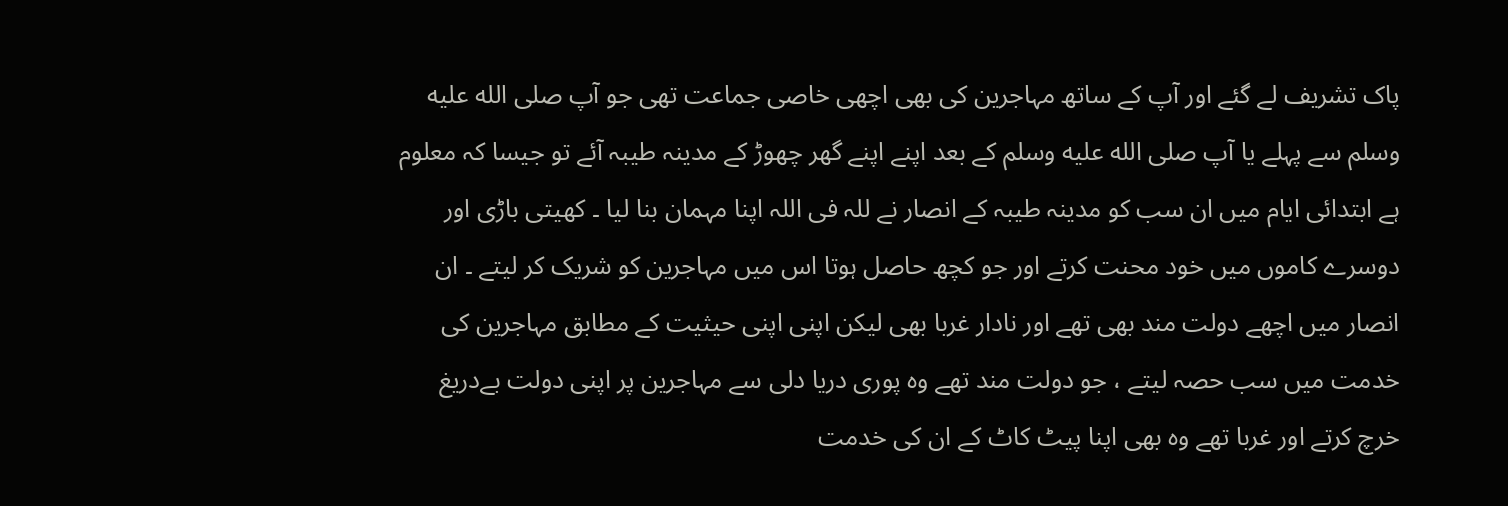پاک تشریف لے گئے اور آپ کے ساتھ مہاجرین کی بھی اچھی خاصی جماعت تھی جو آپ صلى الله عليه وسلم سے پہلے یا آپ صلى الله عليه وسلم کے بعد اپنے اپنے گھر چھوڑ کے مدینہ طیبہ آئے تو جیسا کہ معلوم ہے ابتدائی ایام میں ان سب کو مدینہ طیبہ کے انصار نے للہ فی اللہ اپنا مہمان بنا لیا ۔ کھیتی باڑی اور دوسرے کاموں میں خود محنت کرتے اور جو کچھ حاصل ہوتا اس میں مہاجرین کو شریک کر لیتے ۔ ان انصار میں اچھے دولت مند بھی تھے اور نادار غربا بھی لیکن اپنی اپنی حیثیت کے مطابق مہاجرین کی خدمت میں سب حصہ لیتے ، جو دولت مند تھے وہ پوری دریا دلی سے مہاجرین پر اپنی دولت بےدریغ خرچ کرتے اور غربا تھے وہ بھی اپنا پیٹ کاٹ کے ان کی خدمت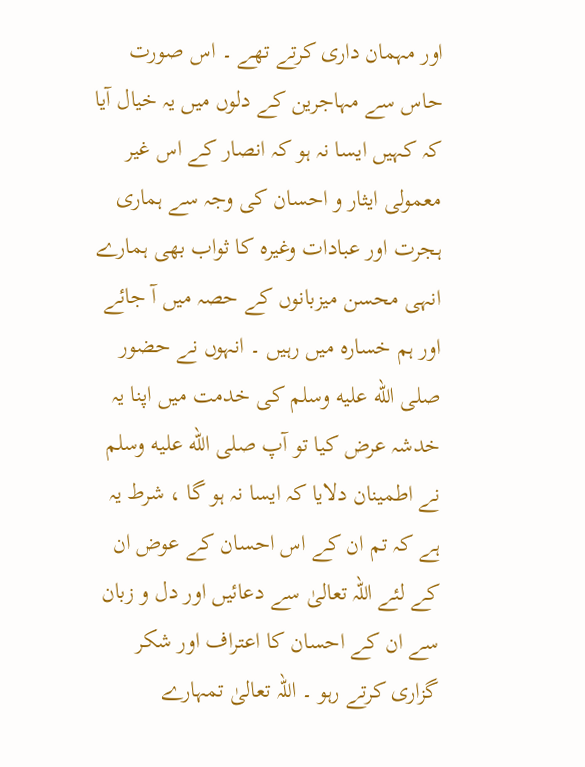اور مہمان داری کرتے تھے ۔ اس صورت حاس سے مہاجرین کے دلوں میں یہ خیال آیا کہ کہیں ایسا نہ ہو کہ انصار کے اس غیر معمولی ایثار و احسان کی وجہ سے ہماری ہجرت اور عبادات وغیرہ کا ثواب بھی ہمارے انہی محسن میزبانوں کے حصہ میں آ جائے اور ہم خسارہ میں رہیں ۔ انہوں نے حضور صلى الله عليه وسلم کی خدمت میں اپنا یہ خدشہ عرض کیا تو آپ صلى الله عليه وسلم نے اطمینان دلایا کہ ایسا نہ ہو گا ، شرط یہ ہے کہ تم ان کے اس احسان کے عوض ان کے لئے اللہ تعالیٰ سے دعائیں اور دل و زبان سے ان کے احسان کا اعتراف اور شکر گزاری کرتے رہو ۔ اللہ تعالیٰ تمہارے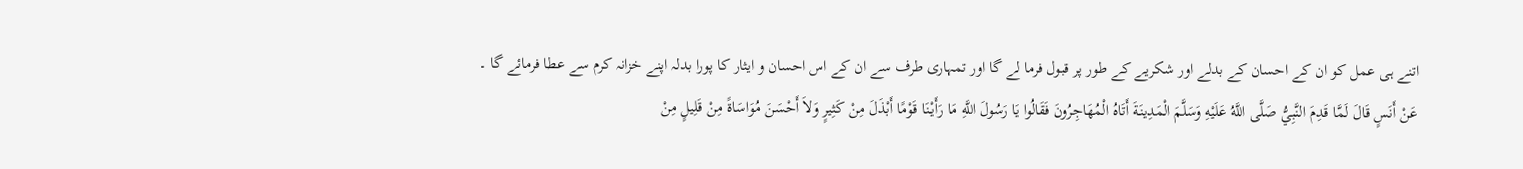اتنے ہی عمل کو ان کے احسان کے بدلے اور شکریے کے طور پر قبول فرما لے گا اور تمہاری طرف سے ان کے اس احسان و ایثار کا پورا بدلہ اپنے خزانہ کرم سے عطا فرمائے گا ۔
عَنْ أَنَسٍ قَالَ لَمَّا قَدِمَ النَّبِيُّ صَلَّى اللَّهُ عَلَيْهِ وَسَلَّمَ الْمَدِينَةَ أَتَاهُ الْمُهَاجِرُونَ فَقَالُوا يَا رَسُولَ اللَّهِ مَا رَأَيْنَا قَوْمًا أَبْذَلَ مِنْ كَثِيرٍ وَلاَ أَحْسَنَ مُوَاسَاةً مِنْ قَلِيلٍ مِنْ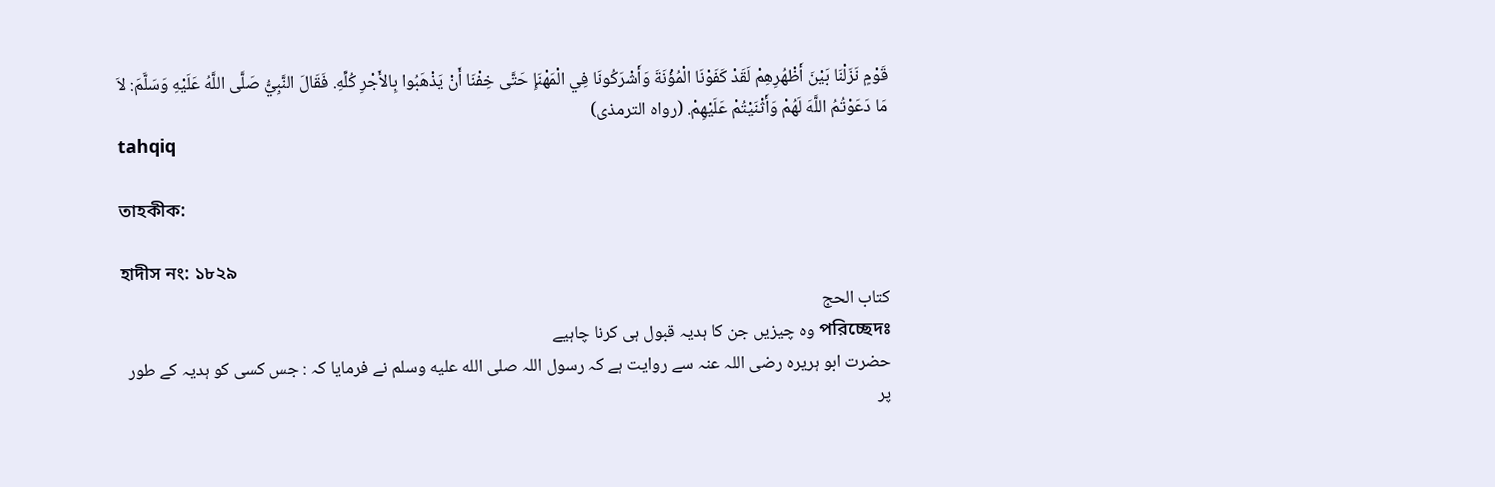قَوْمٍ نَزَلْنَا بَيْنَ أَظْهُرِهِمْ لَقَدْ كَفَوْنَا الْمُؤْنَةَ وَأَشْرَكُونَا فِي الْمَهْنَإِ حَتَّى خِفْنَا أَنْ يَذْهَبُوا بِالأَجْرِ كُلِّهِ. فَقَالَ النَّبِيُّ صَلَّى اللَّهُ عَلَيْهِ وَسَلَّمَ: لاَ مَا دَعَوْتُمُ اللَّهَ لَهُمْ وَأَثْنَيْتُمْ عَلَيْهِمْ. (رواه الترمذى)
tahqiq

তাহকীক:

হাদীস নং: ১৮২৯
کتاب الحج
পরিচ্ছেদঃ وہ چیزیں جن کا ہدیہ قبول ہی کرنا چاہیے
حضرت ابو ہریرہ رضی اللہ عنہ سے روایت ہے کہ رسول اللہ صلى الله عليه وسلم نے فرمایا کہ : جس کسی کو ہدیہ کے طور پر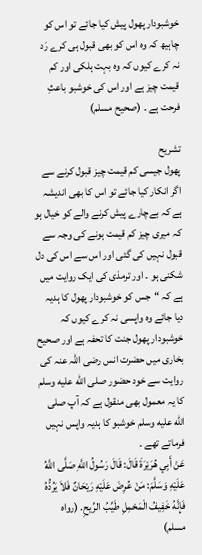خوشبودار پھول پیش کیا جائے تو اس کو چاہیھ کہ وہ اس کو بھی قبول ہی کرے رَد نہ کرے کیوں کہ وہ بہت ہلکی اور کم قیمت چیز ہے اور اس کی خوشبو باعثِ فرحت ہے ۔ (صحیح مسلم)

تشریح
پھول جیسی کم قیمت چیز قبول کرنے سے اگر انکار کیا جائے تو اس کا بھی اندیشہ ہے کہ بےچارے پیش کرنے والے کو خیال ہو کہ میری چیز کم قیمت ہونے کی وجہ سے قبول نہیں کی گئی اور اس سے اس کی دل شکنی ہو ۔ اور ترمذی کی ایک روایت میں ہے کہ “جس کو خوشبودار پھول کا ہدیہ دیا جائے وہ واپسی نہ کرے کیوں کہ خوشبودار پھول جنت کا تحفہ ہے اور صحیح بخاری میں حضرت انس رضی اللہ عنہ کی روایت سے خود حضور صلى الله عليه وسلم کا یہ معمول بھی منقول ہے کہ آپ صلى الله عليه وسلم خوشبو کا ہدیہ واپس نہیں فرماتے تھے ۔
عَنْ أَبِي هُرَيْرَةَ قَالَ: قَالَ رَسُولُ اللَّهِ صَلَّى اللَّهُ عَلَيْهِ وَسَلَّمَ: مَنْ عُرِضَ عَلَيْهِ رَيْحَانٌ فَلاَ يَرُدُّهُ فَإِنَّهُ خَفِيفُ الْمَحْمِلِ طَيِّبُ الرِّيحِ. (رواه مسلم)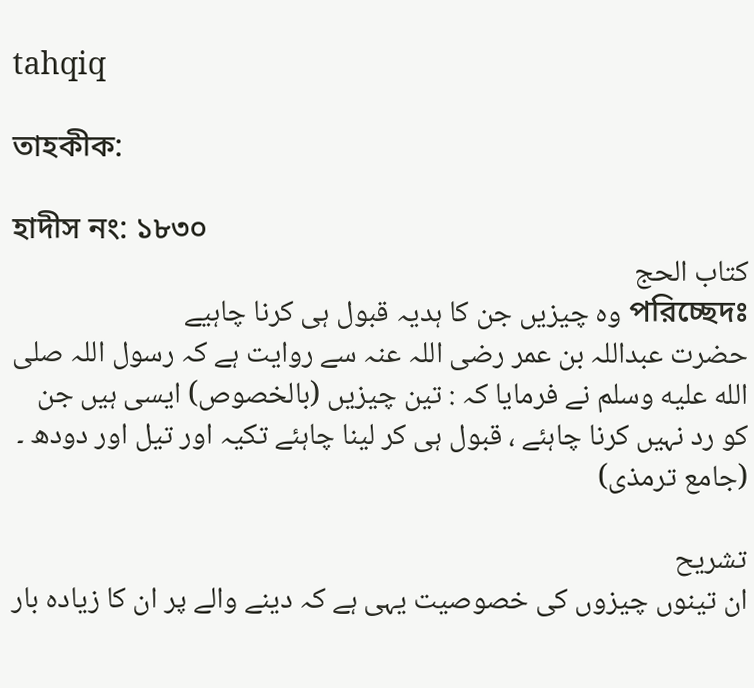tahqiq

তাহকীক:

হাদীস নং: ১৮৩০
کتاب الحج
পরিচ্ছেদঃ وہ چیزیں جن کا ہدیہ قبول ہی کرنا چاہیے
حضرت عبداللہ بن عمر رضی اللہ عنہ سے روایت ہے کہ رسول اللہ صلى الله عليه وسلم نے فرمایا کہ : تین چیزیں (بالخصوص) ایسی ہیں جن کو رد نہیں کرنا چاہئے ، قبول ہی کر لینا چاہئے تکیہ اور تیل اور دودھ ۔ (جامع ترمذی)

تشریح
ان تینوں چیزوں کی خصوصیت یہی ہے کہ دینے والے پر ان کا زیادہ بار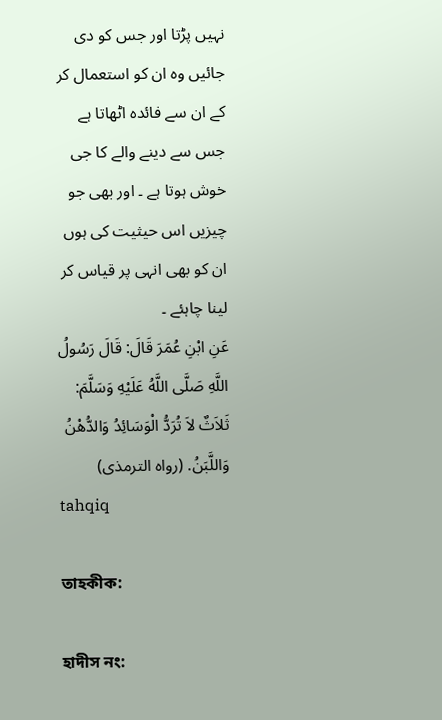نہیں پڑتا اور جس کو دی جائیں وہ ان کو استعمال کر کے ان سے فائدہ اٹھاتا ہے جس سے دینے والے کا جی خوش ہوتا ہے ۔ اور بھی جو چیزیں اس حیثیت کی ہوں ان کو بھی انہی پر قیاس کر لینا چاہئے ۔
عَنِ ابْنِ عُمَرَ قَالَ: قَالَ رَسُولُ اللَّهِ صَلَّى اللَّهُ عَلَيْهِ وَسَلَّمَ: ثَلاَثٌ لاَ تُرَدُّ الْوَسَائِدُ وَالدُّهْنُ وَاللَّبَنُ. (رواه الترمذى)
tahqiq

তাহকীক:

হাদীস নং: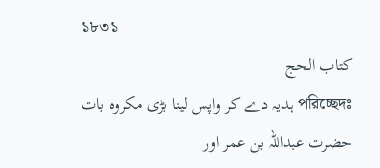১৮৩১
کتاب الحج
পরিচ্ছেদঃ ہدیہ دے کر واپس لینا بڑی مکروہ بات
حضرت عبداللہ بن عمر اور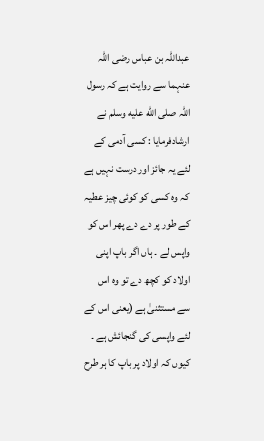عبداللہ بن عباس رضی اللہ عنہما سے روایت ہے کہ رسول اللہ صلى الله عليه وسلم نے ارشادفرمایا : کسی آدمی کے لئے یہ جائز اور درست نہیں ہے کہ وہ کسی کو کوئی چیز عطیہ کے طور پر دے دے پھر اس کو واپس لے ۔ ہاں اگر باپ اپنی اولاد کو کچھ دے تو وہ اس سے مستثنیٰ ہے (یعنی اس کے لئے واپسی کی گنجائش ہے ۔ کیوں کہ اولاد پر باپ کا ہر طرح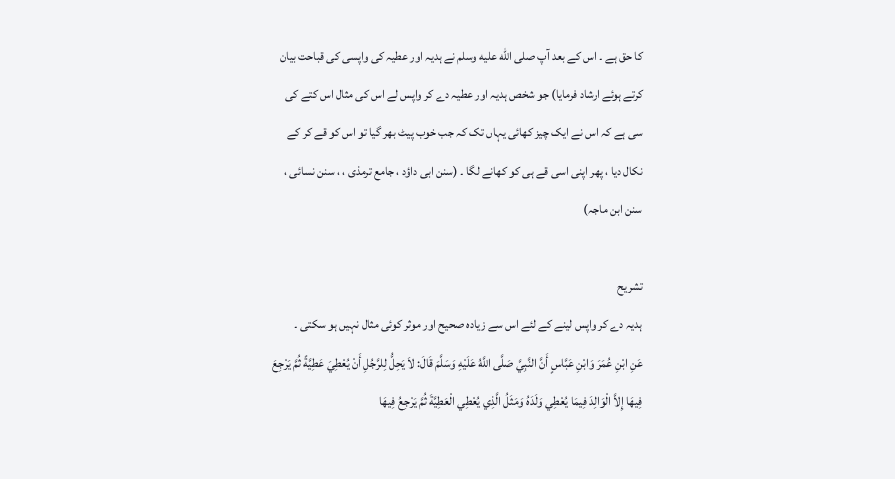کا حق ہے ۔ اس کے بعد آپ صلى الله عليه وسلم نے ہدیہ اور عطیہ کی واپسی کی قباحت بیان کرتے ہوئے ارشاد فرمایا) جو شخص ہدیہ اور عطیہ دے کر واپس لے اس کی مثال اس کتے کی سی ہے کہ اس نے ایک چیز کھائی یہاں تک کہ جب خوب پیٹ بھر گیا تو اس کو قے کر کے نکال دیا ، پھر اپنی اسی قے ہی کو کھانے لگا ۔ (سنن ابی داؤد ، جامع ترمذی ، ، سنن نسائی ، سنن ابن ماجہ)

تشریح
ہدیہ دے کر واپس لینے کے لئے اس سے زیادہ صحیح اور موثر کوئی مثال نہیں ہو سکتی ۔
عَنِ ابْنِ عُمَرَ وَابْنِ عَبَّاسٍ أَنَّ النَّبِيَّ صَلَّى اللَّهُ عَلَيْهِ وَسَلَّمَ قَالَ: لاَ يَحِلُّ لِلرَّجُلِ أَنْ يُعْطِيَ عَطِيَّةً ثُمَّ يَرْجِعَ فِيهَا إِلاَّ الْوَالِدَ فِيمَا يُعْطِي وَلَدَهُ وَمَثَلُ الَّذِي يُعْطِي الْعَطِيَّةَ ثُمَّ يَرْجِعُ فِيهَا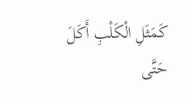كَمَثَلِ الْكَلْبِ أَكَلَ حَتَّى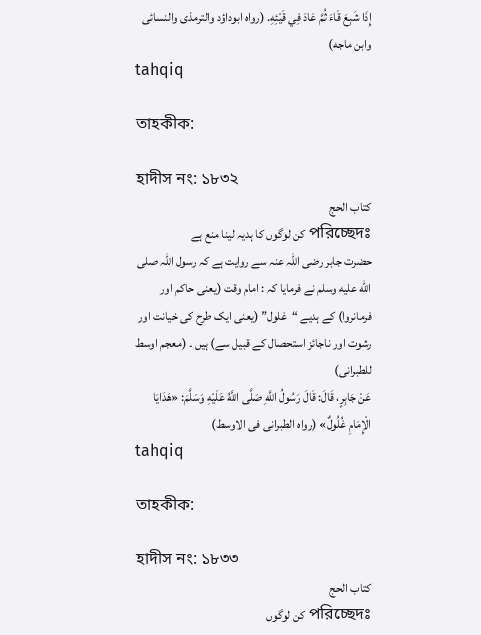إِذَا شَبِعَ قَاءَ ثُمَّ عَادَ فِي قَيْئِهِ. (رواه ابوداؤد والترمذى والنسائى وابن ماجه)
tahqiq

তাহকীক:

হাদীস নং: ১৮৩২
کتاب الحج
পরিচ্ছেদঃ کن لوگوں کا ہدیہ لینا منع ہے
حضرت جابر رضی اللہ عنہ سے روایت ہے کہ رسول اللہ صلى الله عليه وسلم نے فرمایا کہ : امام وقت (یعنی حاکم اور فرمانروا) کے ہدیے “غلول” (یعنی ایک طرح کی خیانت اور رشوت اور ناجائز استحصال کے قبیل سے) ہیں ۔ (معجم اوسط للطبرانی)
عَنْ جَابِرٍ، قَالَ: قَالَ رَسُولُ اللَّهِ صَلَّى اللَّهُ عَلَيْهِ وَسَلَّمَ: «هَدَايَا الْإِمَامِ غُلُولٌ» (رواه الطبرانى فى الاوسط)
tahqiq

তাহকীক:

হাদীস নং: ১৮৩৩
کتاب الحج
পরিচ্ছেদঃ کن لوگوں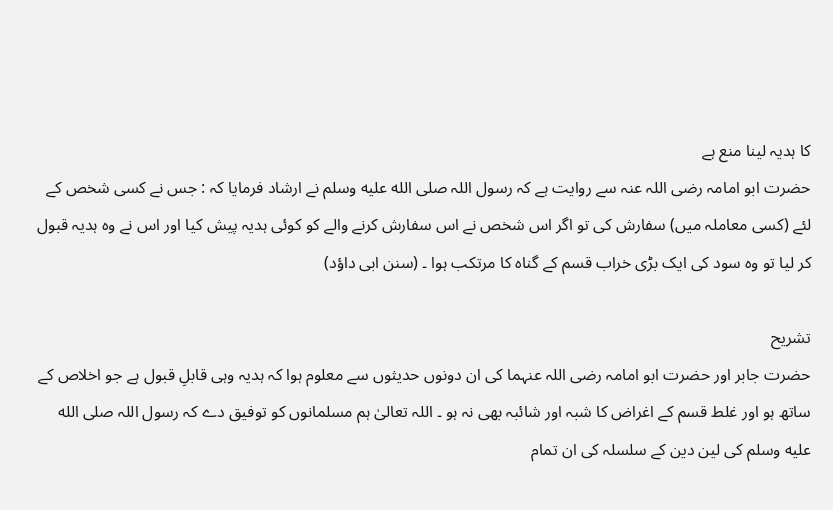کا ہدیہ لینا منع ہے
حضرت ابو امامہ رضی اللہ عنہ سے روایت ہے کہ رسول اللہ صلى الله عليه وسلم نے ارشاد فرمایا کہ : جس نے کسی شخص کے لئے (کسی معاملہ میں) سفارش کی تو اگر اس شخص نے اس سفارش کرنے والے کو کوئی ہدیہ پیش کیا اور اس نے وہ ہدیہ قبول کر لیا تو وہ سود کی ایک بڑی خراب قسم کے گناہ کا مرتکب ہوا ۔ (سنن ابی داؤد)

تشریح
حضرت جابر اور حضرت ابو امامہ رضی اللہ عنہما کی ان دونوں حدیثوں سے معلوم ہوا کہ ہدیہ وہی قابلِ قبول ہے جو اخلاص کے ساتھ ہو اور غلط قسم کے اغراض کا شبہ اور شائبہ بھی نہ ہو ۔ اللہ تعالیٰ ہم مسلمانوں کو توفیق دے کہ رسول اللہ صلى الله عليه وسلم کی لین دین کے سلسلہ کی ان تمام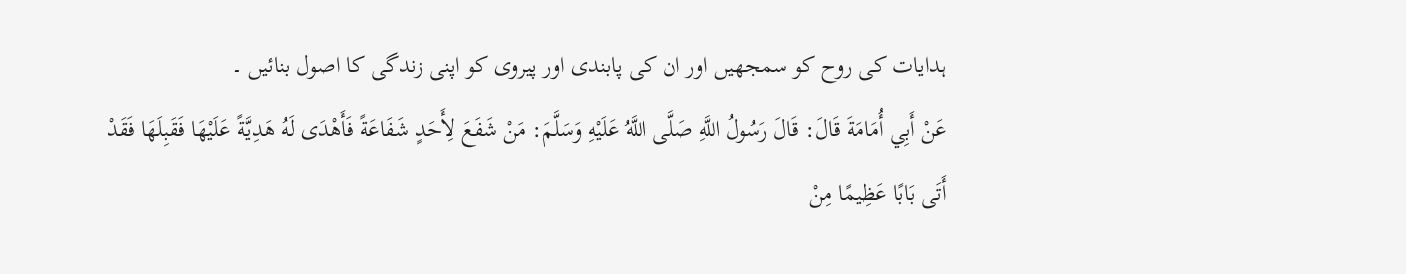ہدایات کی روح کو سمجھیں اور ان کی پابندی اور پیروی کو اپنی زندگی کا اصول بنائیں ۔
عَنْ أَبِي أُمَامَةَ قَالَ: قَالَ رَسُولُ اللَّهِ صَلَّى اللَّهُ عَلَيْهِ وَسَلَّمَ: مَنْ شَفَعَ لِأَحَدٍ شَفَاعَةً فَأَهْدَى لَهُ هَدِيَّةً عَلَيْهَا فَقَبِلَهَا فَقَدْ أَتَى بَابًا عَظِيمًا مِنْ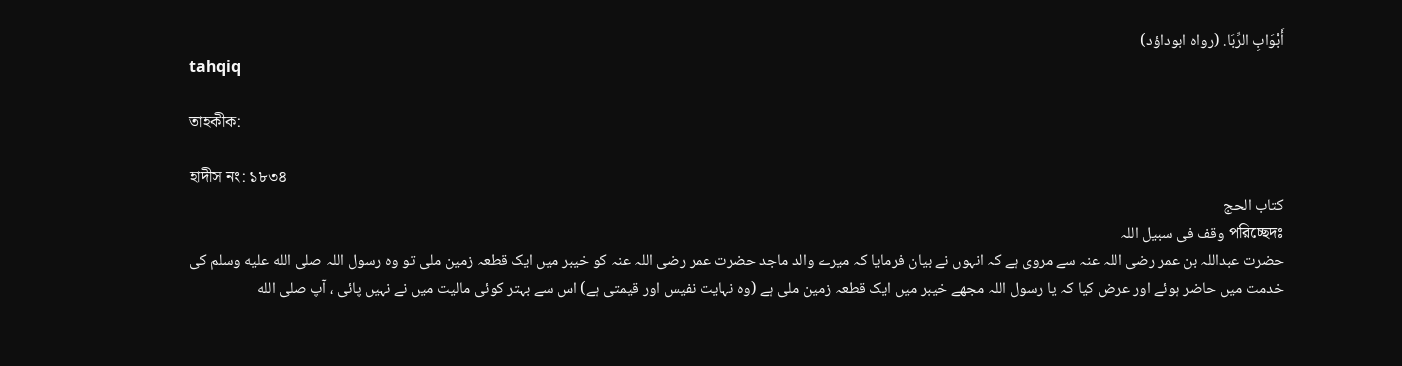أَبْوَابِ الرِّبَا. (رواه ابوداؤد)
tahqiq

তাহকীক:

হাদীস নং: ১৮৩৪
کتاب الحج
পরিচ্ছেদঃ وقف فی سبیل اللہ
حضرت عبداللہ بن عمر رضی اللہ عنہ سے مروی ہے کہ انہوں نے بیان فرمایا کہ میرے والد ماجد حضرت عمر رضی اللہ عنہ کو خیبر میں ایک قطعہ زمین ملی تو وہ رسول اللہ صلى الله عليه وسلم کی خدمت میں حاضر ہوئے اور عرض کیا کہ یا رسول اللہ مجھے خیبر میں ایک قطعہ زمین ملی ہے (وہ نہایت نفیس اور قیمتی ہے) اس سے بہتر کوئی مالیت میں نے نہیں پائی ، آپ صلى الله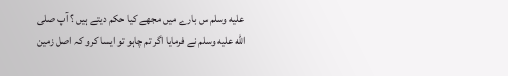عليه وسلم س بارے میں مجھے کیا حکم دیتے ہیں ؟ آپ صلى الله عليه وسلم نے فرمایا اگر تم چاہو تو ایسا کرو کہ اصل زمین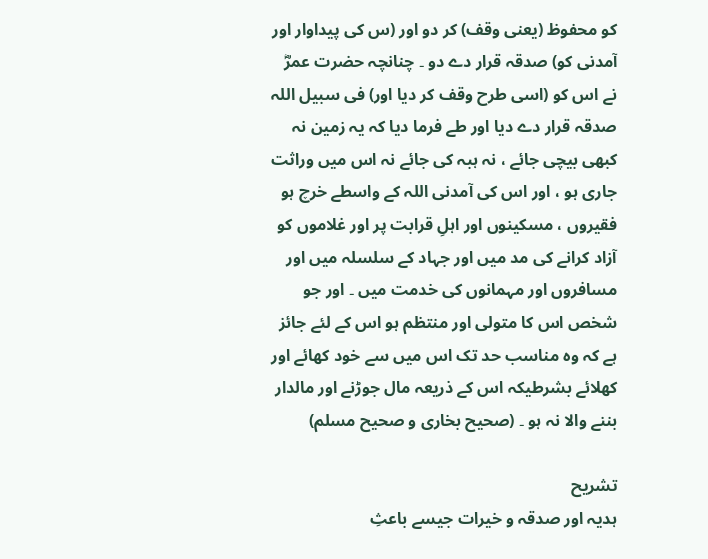کو محفوظ (یعنی وقف) کر دو اور (س کی پیداوار اور آمدنی کو) صدقہ قرار دے دو ۔ چنانچہ حضرت عمرؓ نے اس کو (اسی طرح وقف کر دیا اور) فی سبیل اللہ صدقہ قرار دے دیا اور طے فرما دیا کہ یہ زمین نہ کبھی بیچی جائے ، نہ ہبہ کی جائے نہ اس میں وراثت جاری ہو ، اور اس کی آمدنی اللہ کے واسطے خرچ ہو فقیروں ، مسکینوں اور اہلِ قرابت پر اور غلاموں کو آزاد کرانے کی مد میں اور جہاد کے سلسلہ میں اور مسافروں اور مہمانوں کی خدمت میں ۔ اور جو شخص اس کا متولی اور منتظم ہو اس کے لئے جائز ہے کہ وہ مناسب حد تک اس میں سے خود کھائے اور کھلائے بشرطیکہ اس کے ذریعہ مال جوڑنے اور مالدار بننے والا نہ ہو ۔ (صحیح بخاری و صحیح مسلم)

تشریح
ہدیہ اور صدقہ و خیرات جیسے باعثِ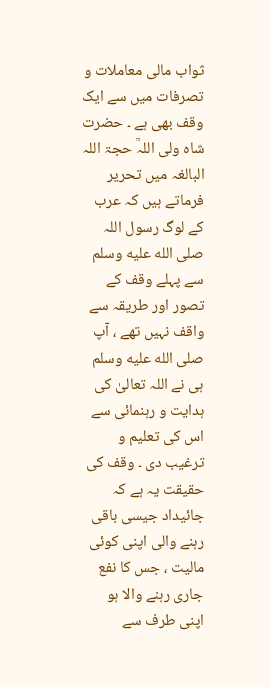ثواب مالی معاملات و تصرفات میں سے ایک وقف بھی ہے ۔ حضرت شاہ ولی اللہؒ حجۃ اللہ البالغہ میں تحریر فرماتے ہیں کہ عرب کے لوگ رسول اللہ صلى الله عليه وسلم سے پہلے وقف کے تصور اور طریقہ سے واقف نہیں تھے ، آپ صلى الله عليه وسلم ہی نے اللہ تعالیٰ کی ہدایت و رہنمائی سے اس کی تعلیم و ترغیب دی ۔ وقف کی حقیقت یہ ہے کہ جائیداد جیسی باقی رہنے والی اپنی کوئی مالیت ، جس کا نفع جاری رہنے والا ہو اپنی طرف سے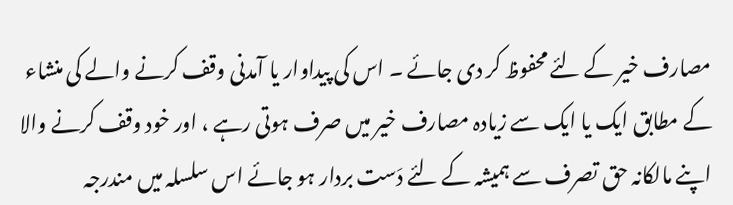مصارف خیر کے لئے محفوظ کر دی جائے ۔ اس کی پیداوار یا آمدنی وقف کرنے والے کی منشاء کے مطابق ایک یا ایک سے زیادہ مصارف خیر میں صرف ہوتی رہے ، اور خود وقف کرنے والا اپنے مالکانہ حق تصرف سے ہمیشہ کے لئے دَست بردار ہو جائے اس سلسلہ میں مندرجہ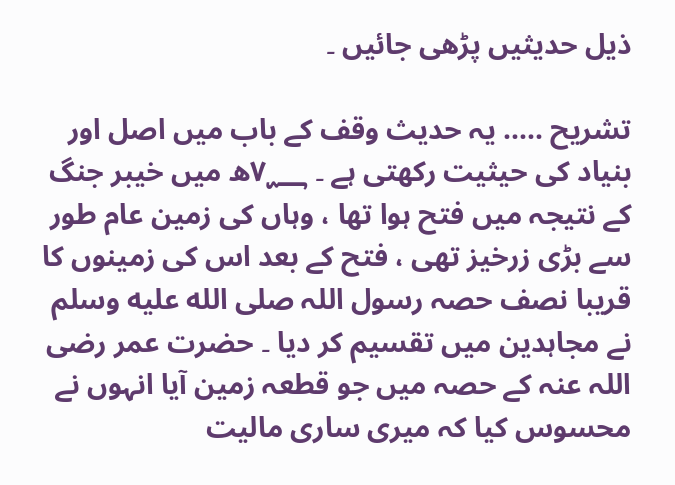ذیل حدیثیں پڑھی جائیں ۔

تشریح ..... یہ حدیث وقف کے باب میں اصل اور بنیاد کی حیثیت رکھتی ہے ۔ ۷؁ھ میں خیبر جنگ کے نتیجہ میں فتح ہوا تھا ، وہاں کی زمین عام طور سے بڑی زرخیز تھی ، فتح کے بعد اس کی زمینوں کا قریبا نصف حصہ رسول اللہ صلى الله عليه وسلم نے مجاہدین میں تقسیم کر دیا ۔ حضرت عمر رضی اللہ عنہ کے حصہ میں جو قطعہ زمین آیا انہوں نے محسوس کیا کہ میری ساری مالیت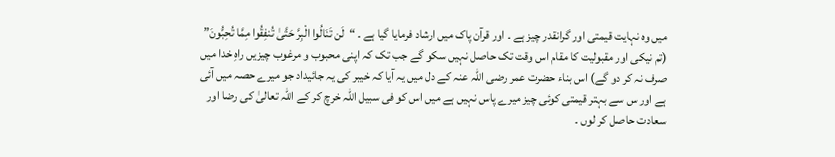میں وہ نہایت قیمتی اور گرانقدر چیز ہے ۔ اور قرآن پاک میں ارشاد فرمایا گیا ہے ۔ “لَن تَنَالُوا الْبِرَّ حَتَّىٰ تُنفِقُوا مِمَّا تُحِبُّونَ” (تم نیکی اور مقبولیت کا مقام اس وقت تک حاصل نہیں سکو گے جب تک کہ اپنی محبوب و مرغوب چیزیں راہِ خدا میں صرف نہ کر دو گے) اس بناء حضرت عمر رضی اللہ عنہ کے دل میں یہ آیا کہ خیبر کی یہ جائیداد جو میرے حصہ میں آئی ہے اور س سے بہتر قیمتی کوئی چیز میرے پاس نہیں ہے میں اس کو فی سبیل اللہ خرچ کر کے اللہ تعالیٰ کی رضا اور سعادت حاصل کر لوں ۔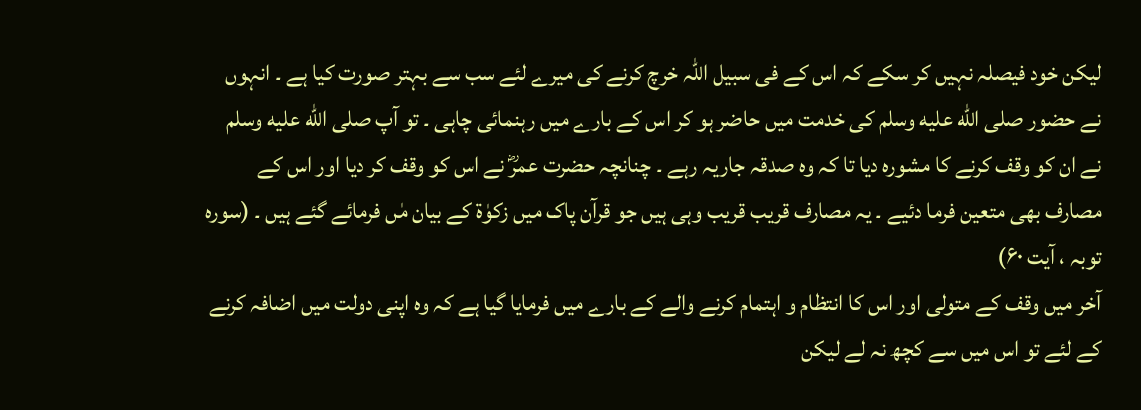لیکن خود فیصلہ نہیں کر سکے کہ اس کے فی سبیل اللہ خرچ کرنے کی میرے لئے سب سے بہتر صورت کیا ہے ۔ انہوں نے حضور صلى الله عليه وسلم کی خدمت میں حاضر ہو کر اس کے بارے میں رہنمائی چاہی ۔ تو آپ صلى الله عليه وسلم نے ان کو وقف کرنے کا مشورہ دیا تا کہ وہ صدقہ جاریہ رہے ۔ چنانچہ حضرت عمرؓ نے اس کو وقف کر دیا اور اس کے مصارف بھی متعین فرما دئیے ۔ یہ مصارف قریب قریب وہی ہیں جو قرآن پاک میں زکوٰۃ کے بیان مٰں فرمائے گئے ہیں ۔ (سورہ توبہ ، آیت ۶۰)
آخر میں وقف کے متولی اور اس کا انتظام و اہتمام کرنے والے کے بارے میں فرمایا گیا ہے کہ وہ اپنی دولت میں اضافہ کرنے کے لئے تو اس میں سے کچھ نہ لے لیکن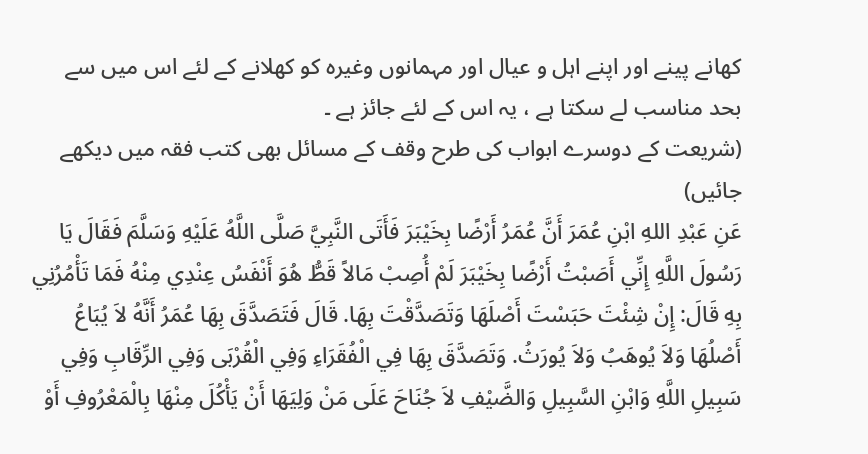کھانے پینے اور اپنے اہل و عیال اور مہمانوں وغیرہ کو کھلانے کے لئے اس میں سے بحد مناسب لے سکتا ہے ، یہ اس کے لئے جائز ہے ۔
(شریعت کے دوسرے ابواب کی طرح وقف کے مسائل بھی کتب فقہ میں دیکھے جائیں)
عَنِ عَبْدِ اللهِ ابْنِ عُمَرَ أَنَّ عُمَرُ أَرْضًا بِخَيْبَرَ فَأَتَى النَّبِيَّ صَلَّى اللَّهُ عَلَيْهِ وَسَلَّمَ فَقَالَ يَا رَسُولَ اللَّهِ إِنِّي أَصَبْتُ أَرْضًا بِخَيْبَرَ لَمْ أُصِبْ مَالاً قَطُّ هُوَ أَنْفَسُ عِنْدِي مِنْهُ فَمَا تَأْمُرُنِي بِهِ قَالَ: إِنْ شِئْتَ حَبَسْتَ أَصْلَهَا وَتَصَدَّقْتَ بِهَا. قَالَ فَتَصَدَّقَ بِهَا عُمَرُ أَنَّهُ لاَ يُبَاعُ أَصْلُهَا وَلاَ يُوهَبُ وَلاَ يُورَثُ. وَتَصَدَّقَ بِهَا فِي الْفُقَرَاءِ وَفِي الْقُرْبَى وَفِي الرِّقَابِ وَفِي سَبِيلِ اللَّهِ وَابْنِ السَّبِيلِ وَالضَّيْفِ لاَ جُنَاحَ عَلَى مَنْ وَلِيَهَا أَنْ يَأْكُلَ مِنْهَا بِالْمَعْرُوفِ أَوْ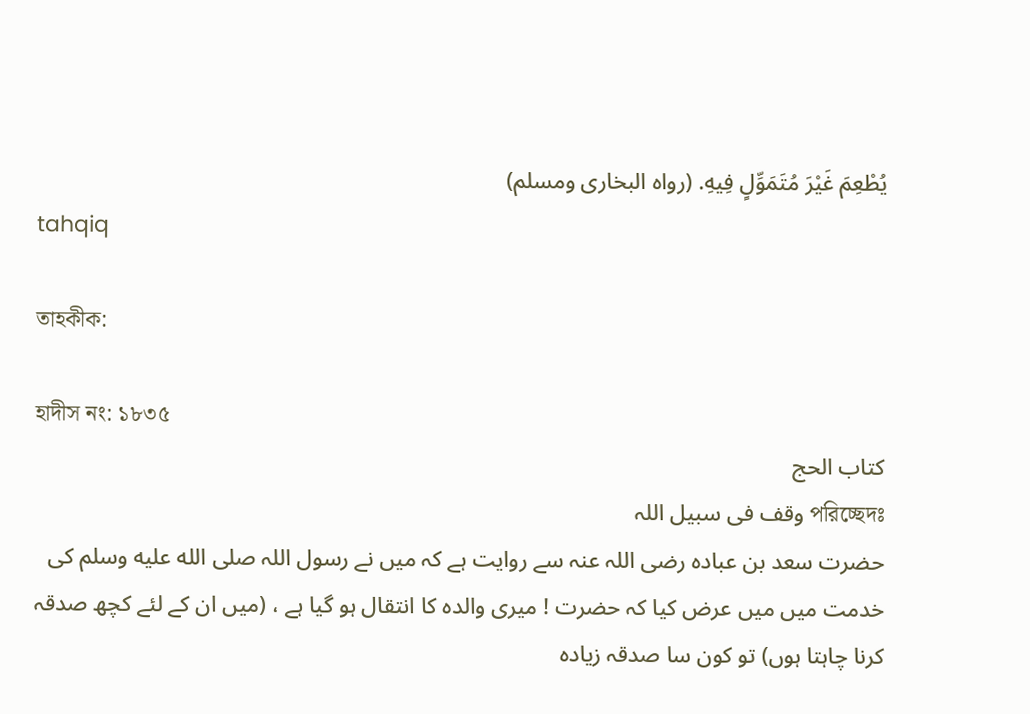يُطْعِمَ غَيْرَ مُتَمَوِّلٍ فِيهِ. (رواه البخارى ومسلم)
tahqiq

তাহকীক:

হাদীস নং: ১৮৩৫
کتاب الحج
পরিচ্ছেদঃ وقف فی سبیل اللہ
حضرت سعد بن عبادہ رضی اللہ عنہ سے روایت ہے کہ میں نے رسول اللہ صلى الله عليه وسلم کی خدمت میں میں عرض کیا کہ حضرت ! میری والدہ کا انتقال ہو گیا ہے ، (میں ان کے لئے کچھ صدقہ کرنا چاہتا ہوں) تو کون سا صدقہ زیادہ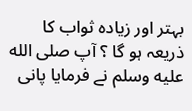بہتر اور زیادہ ثواب کا ذریعہ ہو گا ؟ آپ صلى الله عليه وسلم نے فرمایا پانی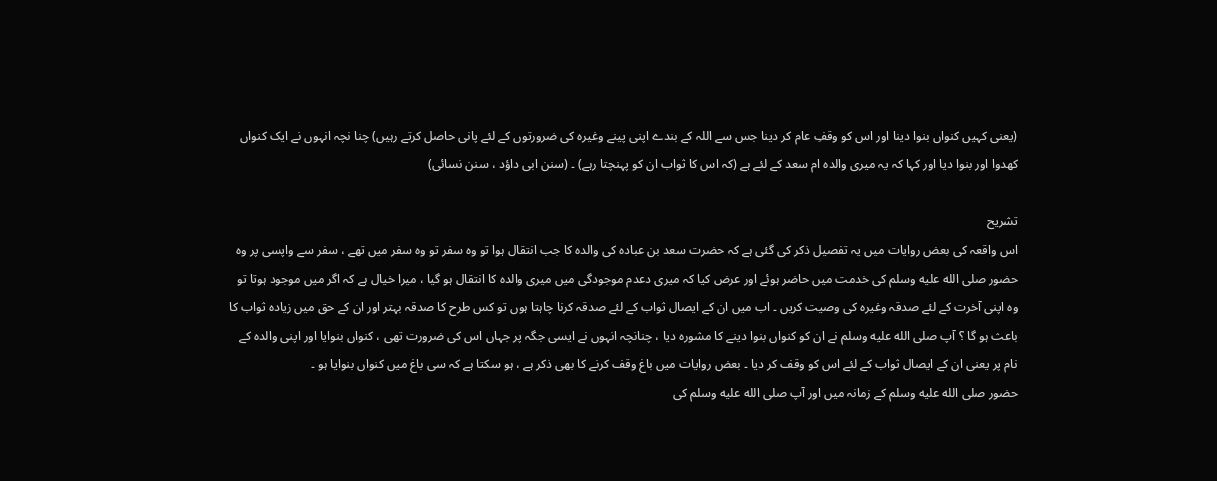(یعنی کہیں کنواں بنوا دینا اور اس کو وقفِ عام کر دینا جس سے اللہ کے بندے اپنی پینے وغیرہ کی ضرورتوں کے لئے پانی حاصل کرتے رہیں) چنا نچہ انہوں نے ایک کنواں کھدوا اور بنوا دیا اور کہا کہ یہ میری والدہ ام سعد کے لئے ہے (کہ اس کا ثواب ان کو پہنچتا رہے) ۔ (سنن ابی داؤد ، سنن نسائی)

تشریح
اس واقعہ کی بعض روایات میں یہ تفصیل ذکر کی گئی ہے کہ حضرت سعد بن عبادہ کی والدہ کا جب انتقال ہوا تو وہ سفر تو وہ سفر میں تھے ، سفر سے واپسی پر وہ حضور صلى الله عليه وسلم کی خدمت میں حاضر ہوئے اور عرض کیا کہ میری دعدم موجودگی میں میری والدہ کا انتقال ہو گیا ، میرا خیال ہے کہ اگر میں موجود ہوتا تو وہ اپنی آخرت کے لئے صدقہ وغیرہ کی وصیت کریں ۔ اب میں ان کے ایصال ثواب کے لئے صدقہ کرنا چاہتا ہوں تو کس طرح کا صدقہ بہتر اور ان کے حق میں زیادہ ثواب کا باعث ہو گا ؟ آپ صلى الله عليه وسلم نے ان کو کنواں بنوا دینے کا مشورہ دیا ، چنانچہ انہوں نے ایسی جگہ پر جہاں اس کی ضرورت تھی ، کنواں بنوایا اور اپنی والدہ کے نام پر یعنی ان کے ایصال ثواب کے لئے اس کو وقف کر دیا ۔ بعض روایات میں باغ وقف کرنے کا بھی ذکر ہے ، ہو سکتا ہے کہ سی باغ میں کنواں بنوایا ہو ۔
حضور صلى الله عليه وسلم کے زمانہ میں اور آپ صلى الله عليه وسلم کی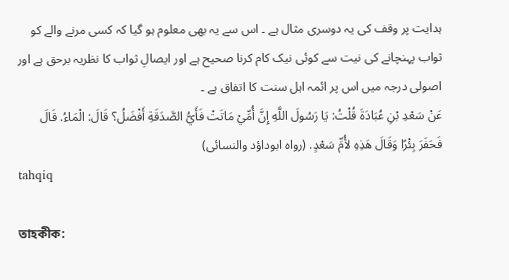ہدایت پر وقف کی یہ دوسری مثال ہے ۔ اس سے یہ بھی معلوم ہو گیا کہ کسی مرنے والے کو ثواب پہنچانے کی نیت سے کوئی نیک کام کرنا صحیح ہے اور ایصالِ ثواب کا نظریہ برحق ہے اور اصولی درجہ میں اس پر ائمہ اہل سنت کا اتفاق ہے ۔
عَنْ سَعْدِ بْنِ عُبَادَةَ قُلْتُ: يَا رَسُولَ اللَّهِ إِنَّ أُمِّيْ مَاتَتْ فَأَيُّ الصَّدَقَةِ أَفْضَلُ؟ قَالَ: الْمَاءُ. قَالَ فَحَفَرَ بِئْرًا وَقَالَ هَذِهِ لأُمِّ سَعْدٍ. (رواه ابوداؤد والنسائى)
tahqiq

তাহকীক: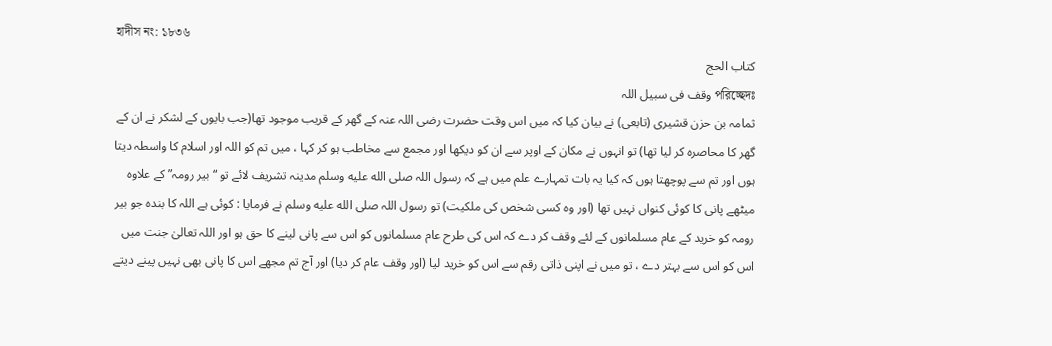হাদীস নং: ১৮৩৬
کتاب الحج
পরিচ্ছেদঃ وقف فی سبیل اللہ
ثمامہ بن حزن قشیری (تابعی) نے بیان کیا کہ میں اس وقت حضرت رضی اللہ عنہ کے گھر کے قریب موجود تھا(جب بایوں کے لشکر نے ان کے گھر کا محاصرہ کر لیا تھا) تو انہوں نے مکان کے اوپر سے ان کو دیکھا اور مجمع سے مخاطب ہو کر کہا ، میں تم کو اللہ اور اسلام کا واسطہ دیتا ہوں اور تم سے پوچھتا ہوں کہ کیا یہ بات تمہارے علم میں ہے کہ رسول اللہ صلى الله عليه وسلم مدینہ تشریف لائے تو “بیر رومہ” کے علاوہ میٹھے پانی کا کوئی کنواں نہیں تھا (اور وہ کسی شخص کی ملکیت) تو رسول اللہ صلى الله عليه وسلم نے فرمایا : کوئی ہے اللہ کا بندہ جو بیر رومہ کو خرید کے عام مسلمانوں کے لئے وقف کر دے کہ اس کی طرح عام مسلمانوں کو اس سے پانی لینے کا حق ہو اور اللہ تعالیٰ جنت میں اس کو اس سے بہتر دے ، تو میں نے اپنی ذاتی رقم سے اس کو خرید لیا (اور وقف عام کر دیا) اور آج تم مجھے اس کا پانی بھی نہیں پینے دیتے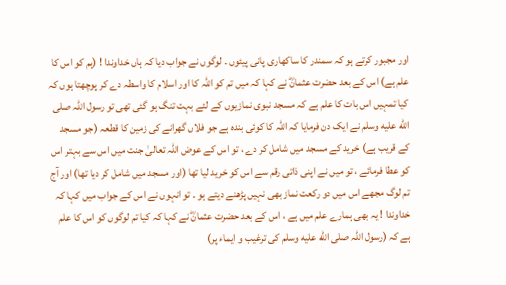اور مجبور کرتے ہو کہ سمندر کا ساکھاری پانی پیئوں ۔ لوگوں نے جواب دیا کہ ہاں خداوندا ! (ہم کو اس کا علم ہے) اس کے بعد حضرت عثمانؓ نے کہا کہ میں تم کو اللہ کا اور اسلام کا واسطہ دے کر پوچھتا ہوں کہ کیا تمہیں اس بات کا علم ہے کہ مسجد نبوی نمازیوں کے لئے بہت تنگ ہو گئی تھی تو رسول اللہ صلى الله عليه وسلم نے ایک دن فرمایا کہ اللہ کا کوئی بندہ ہے جو فلاں گھرانے کی زمین کا قطعہ (جو مسجد کے قریب ہے) خرید کے مسجد میں شامل کر دے ، تو اس کے عوض اللہ تعالیٰ جنت میں اس سے بہتر اس کو عطا فرمائے ، تو میں نے اپنی ذاتی رقم سے اس کو خرید لیا تھا (اور مسجد میں شامل کر دیا تھا) اور آج تم لوگ مجھے اس میں دو رکعت نماز بھی نہیں پڑھنے دیتے ہو ۔ تو انہوں نے اس کے جواب میں کہا کہ خداوندا ! یہ بھی ہمارے علم میں ہے ، اس کے بعد حضرت عثمانؓ نے کہا کہ کیا تم لوگوں کو اس کا علم ہے کہ (رسول اللہ صلى الله عليه وسلم کی ترغیب و ایماء پر)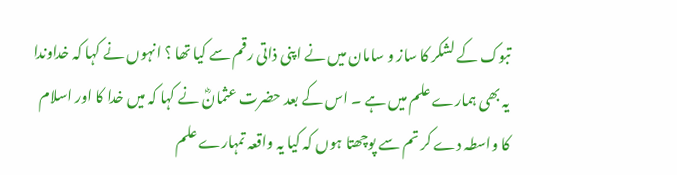تبوک کے لشکر کا ساز و سامان میں نے اپنی ذاتی رقم سے کیا تھا ؟ انہوں نے کہا کہ خداوندا یہ بھی ہمارے علم میں ہے ۔ اس کے بعد حضرت عثمانؓ نے کہا کہ میں خدا کا اور اسلام کا واسطہ دے کر تم سے پوچھتا ہوں کہ کیا یہ واقعہ تمہارے علم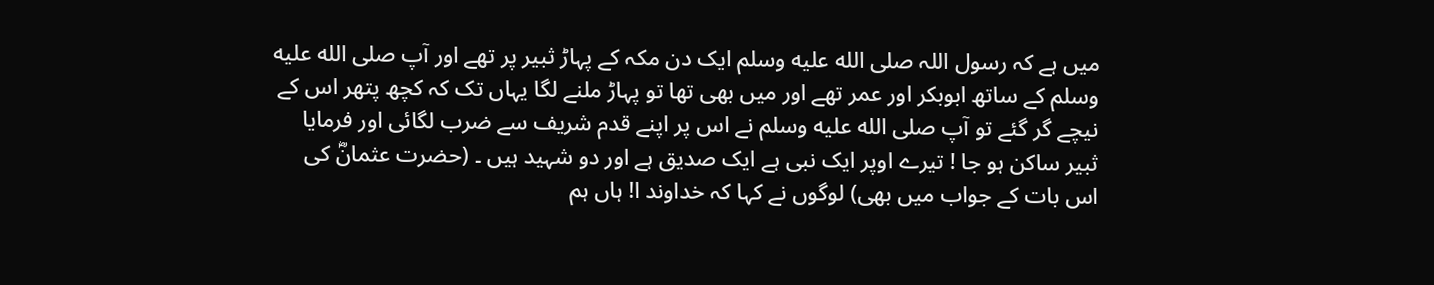میں ہے کہ رسول اللہ صلى الله عليه وسلم ایک دن مکہ کے پہاڑ ثبیر پر تھے اور آپ صلى الله عليه وسلم کے ساتھ ابوبکر اور عمر تھے اور میں بھی تھا تو پہاڑ ملنے لگا یہاں تک کہ کچھ پتھر اس کے نیچے گر گئے تو آپ صلى الله عليه وسلم نے اس پر اپنے قدم شریف سے ضرب لگائی اور فرمایا ثبیر ساکن ہو جا ! تیرے اوپر ایک نبی ہے ایک صدیق ہے اور دو شہید ہیں ۔ (حضرت عثمانؓ کی اس بات کے جواب میں بھی) لوگوں نے کہا کہ خداوند ا! ہاں ہم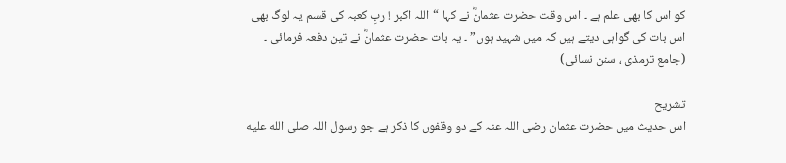کو اس کا بھی علم ہے ۔ اس وقت حضرت عثمانؓ نے کہا “اللہ اکبر ! ربِ کعبہ کی قسم یہ لوگ بھی اس بات کی گواہی دیتے ہیں کہ میں شہید ہوں” ۔ یہ بات حضرت عثمانؓ نے تین دفعہ فرمائی ۔ (جامع ترمذی ، سنن نسائی)

تشریح
اس حدیث میں حضرت عثمان رضی اللہ عنہ کے دو وقفوں کا ذکر ہے جو رسول اللہ صلى الله عليه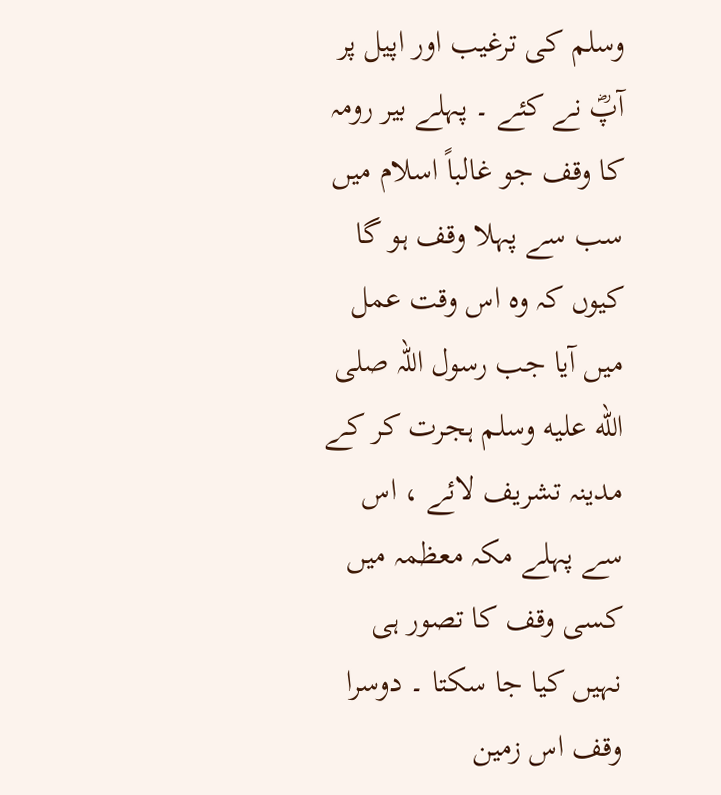وسلم کی ترغیب اور اپیل پر آپؓ نے کئے ۔ پہلے بیر رومہ کا وقف جو غالباً اسلام میں سب سے پہلا وقف ہو گا کیوں کہ وہ اس وقت عمل میں آیا جب رسول اللہ صلى الله عليه وسلم ہجرت کر کے مدینہ تشریف لائے ، اس سے پہلے مکہ معظمہ میں کسی وقف کا تصور ہی نہیں کیا جا سکتا ۔ دوسرا وقف اس زمین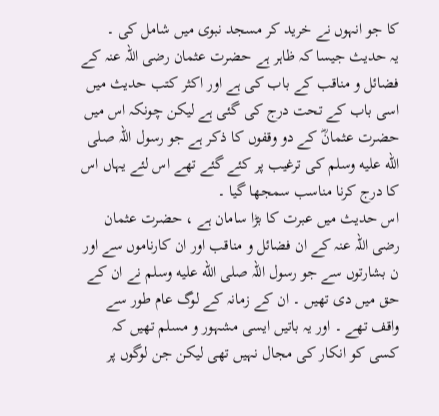کا جو انہوں نے خرید کر مسجد نبوی میں شامل کی ۔
یہ حدیث جیسا کہ ظاہر ہے حضرت عثمان رضی اللہ عنہ کے فضائل و مناقب کے باب کی ہے اور اکثر کتب حدیث میں اسی باب کے تحت درج کی گئی ہے لیکن چونکہ اس میں حضرت عثمانؓ کے دو وقفوں کا ذکر ہے جو رسول اللہ صلى الله عليه وسلم کی ترغیب پر کئے گئے تھے اس لئے یہاں اس کا درج کرنا مناسب سمجھا گیا ۔
اس حدیث میں عبرت کا بڑا سامان ہے ، حضرت عثمان رضی اللہ عنہ کے ان فضائل و مناقب اور ان کارناموں سے اور ن بشارتوں سے جو رسول اللہ صلى الله عليه وسلم نے ان کے حق میں دی تھیں ۔ ان کے زمانہ کے لوگ عام طور سے واقف تھے ۔ اور یہ باتیں ایسی مشہور و مسلم تھیں کہ کسی کو انکار کی مجال نہیں تھی لیکن جن لوگوں پر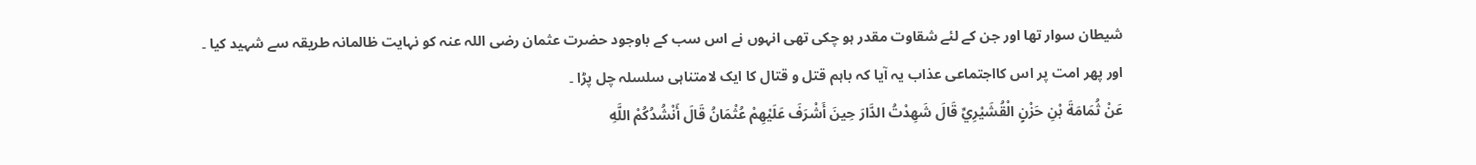شیطان سوار تھا اور جن کے لئے شقاوت مقدر ہو چکی تھی انہوں نے اس سب کے باوجود حضرت عثمان رضی اللہ عنہ کو نہایت ظالمانہ طریقہ سے شہید کیا ۔ اور پھر امت پر اس کااجتماعی عذاب یہ آیا کہ باہم قتل و قتال کا ایک لامتناہی سلسلہ چل پڑا ۔
عَنْ ثُمَامَةَ بْنِ حَزْنٍ الْقُشَيْرِيِّ قَالَ شَهِدْتُ الدَّارَ حِينَ أَشْرَفَ عَلَيْهِمْ عُثْمَانُ قَالَ أَنْشُدُكُمْ اللَّهِ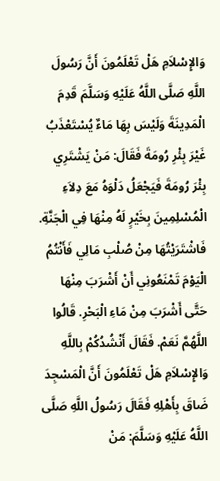وَالإِسْلاَمِ هَلْ تَعْلَمُونَ أَنَّ رَسُولَ اللَّهِ صَلَّى اللَّهُ عَلَيْهِ وَسَلَّمَ قَدِمَ الْمَدِينَةَ وَلَيْسَ بِهَا مَاءٌ يُسْتَعْذَبُ غَيْرَ بِئْرِ رُومَةَ فَقَالَ: مَنْ يَشْتَرِي بِئْرَ رُومَةَ فَيَجْعَلُ دَلْوَهُ مَعَ دِلاَءِ الْمُسْلِمِينَ بِخَيْرٍ لَهُ مِنْهَا فِي الْجَنَّةِ. فَاشْتَرَيْتُهَا مِنْ صُلْبِ مَالِي فَأَنْتُمُ الْيَوْمَ تَمْنَعُونِي أَنْ أَشْرَبَ مِنْهَا حَتَّى أَشْرَبَ مِنْ مَاءِ الْبَحْرِ. قَالُوا اللَّهُمَّ نَعَمْ. فَقَالَ أَنْشُدُكُمْ بِاللَّهِ وَالإِسْلاَمِ هَلْ تَعْلَمُونَ أَنَّ الْمَسْجِدَ ضَاقَ بِأَهْلِهِ فَقَالَ رَسُولُ اللَّهِ صَلَّى اللَّهُ عَلَيْهِ وَسَلَّمَ: مَنْ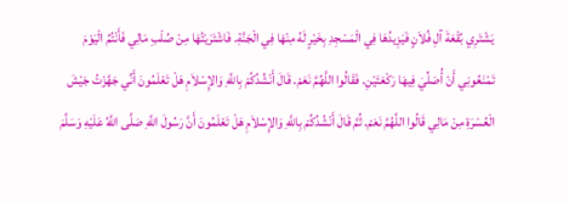يَشْتَرِي بُقْعَةَ آلِ فُلاَنٍ فَيَزِيدُهَا فِي الْمَسْجِدِ بِخَيْرٍ لَهُ مِنْهَا فِي الْجَنَّةِ. فَاشْتَرَيْتُهَا مِنْ صُلْبِ مَالِي فَأَنْتُمُ الْيَوْمَ تَمْنَعُونِي أَنْ أُصَلِّيَ فِيهَا رَكْعَتَيْنِ. فَقَالُوا اللَّهُمَّ نَعَمْ. قَالَ أَنْشُدُكُمْ بِاللَّهِ وَالإِسْلاَمِ هَلْ تَعْلَمُونَ أَنِّي جَهَّزْتُ جَيْشَ الْعُسْرَةِ مِنْ مَالِي قَالُوا اللَّهُمَّ نَعَمْ. ثُمَّ قَالَ أَنْشُدُكُمْ بِاللَّهِ وَالإِسْلاَمِ هَلْ تَعْلَمُونَ أَنَّ رَسُولَ اللَّهِ صَلَّى اللَّهُ عَلَيْهِ وَسَلَّمَ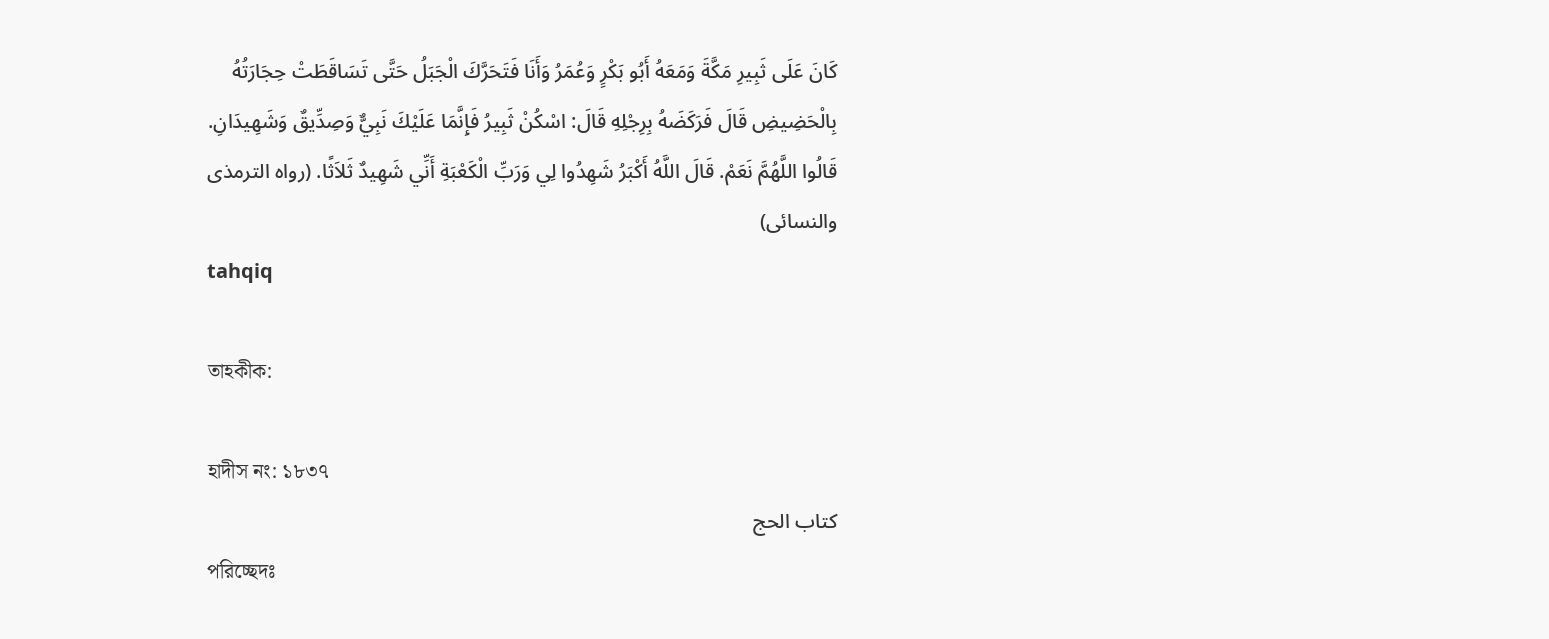كَانَ عَلَى ثَبِيرِ مَكَّةَ وَمَعَهُ أَبُو بَكْرٍ وَعُمَرُ وَأَنَا فَتَحَرَّكَ الْجَبَلُ حَتَّى تَسَاقَطَتْ حِجَارَتُهُ بِالْحَضِيضِ قَالَ فَرَكَضَهُ بِرِجْلِهِ قَالَ: اسْكُنْ ثَبِيرُ فَإِنَّمَا عَلَيْكَ نَبِيٌّ وَصِدِّيقٌ وَشَهِيدَانِ. قَالُوا اللَّهُمَّ نَعَمْ. قَالَ اللَّهُ أَكْبَرُ شَهِدُوا لِي وَرَبِّ الْكَعْبَةِ أَنِّي شَهِيدٌ ثَلاَثًا. (رواه الترمذى والنسائى)
tahqiq

তাহকীক:

হাদীস নং: ১৮৩৭
کتاب الحج
পরিচ্ছেদঃ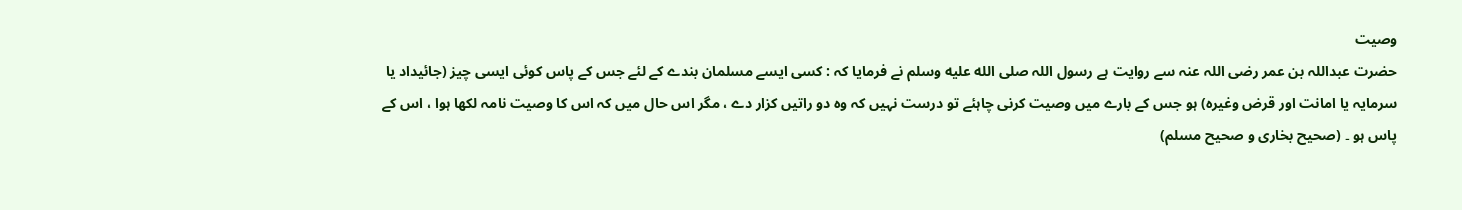وصیت
حضرت عبداللہ بن عمر رضی اللہ عنہ سے روایت ہے رسول اللہ صلى الله عليه وسلم نے فرمایا کہ : کسی ایسے مسلمان بندے کے لئے جس کے پاس کوئی ایسی چیز (جائیداد یا سرمایہ یا امانت اور قرض وغیرہ) ہو جس کے بارے میں وصیت کرنی چاہئے تو درست نہیں کہ وہ دو راتیں کزار دے ، مگر اس حال میں کہ اس کا وصیت نامہ لکھا ہوا ، اس کے پاس ہو ۔ (صحیح بخاری و صحیح مسلم)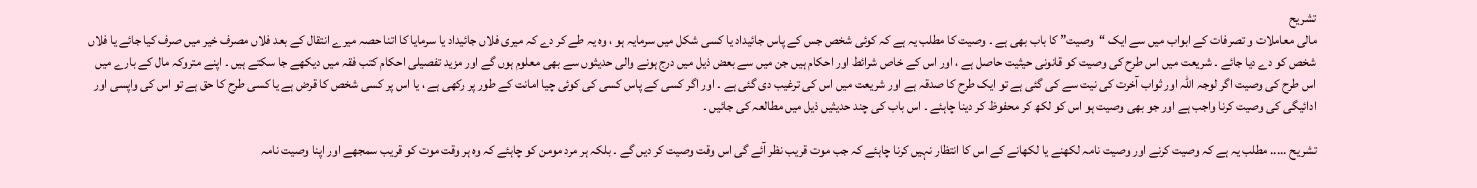تشریح
مالی معاملات و تصرفات کے ابواب میں سے ایک “وصیت” کا باب بھی ہے ۔ وصیت کا مطلب یہ ہے کہ کوئی شخص جس کے پاس جائیداد یا کسی شکل میں سرمایہ ہو ، وہ یہ طے کر دے کہ میری فلاں جائیداد یا سرمایا کا اتنا حصہ میرے انتقال کے بعد فلاں مصرف خیر میں صرف کیا جائے یا فلاں شخص کو دے دیا جائے ۔ شریعت میں اس طرح کی وصیت کو قانونی حیثیت حاصل ہے ، اور اس کے خاص شرائط اور احکام ہیں جن میں سے بعض ذیل میں درج ہونے والی حدیثوں سے بھی معلوم ہوں گے اور مزید تفصیلی احکام کتب فقہ میں دیکھے جا سکتے ہیں ۔ اپنے متروکہ مال کے بارے میں اس طرح کی وصیت اگر لوجہ اللہ اور ثواب آخرت کی نیت سے کی گئی ہے تو ایک طرح کا صدقہ ہے اور شریعت میں اس کی ترغیب دی گئی ہے ۔ اور اگر کسی کے پاس کسی کی کوئی چیا امانت کے طور پر رکھی ہے ، یا اس پر کسی شخص کا قرض ہے یا کسی طرح کا حق ہے تو اس کی واپسی اور ادائیگی کی وصیت کرنا واجب ہے اور جو بھی وصیت ہو اس کو لکھ کر محفوظ کر دینا چاہئے ۔ اس باب کی چند حدیثیں ذیل میں مطالعہ کی جائیں ۔

تشریح ..... مطلب یہ ہے کہ وصیت کرنے اور وصیت نامہ لکھنے یا لکھانے کے اس کا انتظار نہیں کرنا چاہئے کہ جب موت قریب نظر آئے گی اس وقت وصیت کر دیں گے ۔ بلکہ ہر مرد مومن کو چاہئے کہ وہ ہر وقت موت کو قریب سمجھے اور اپنا وصیت نامہ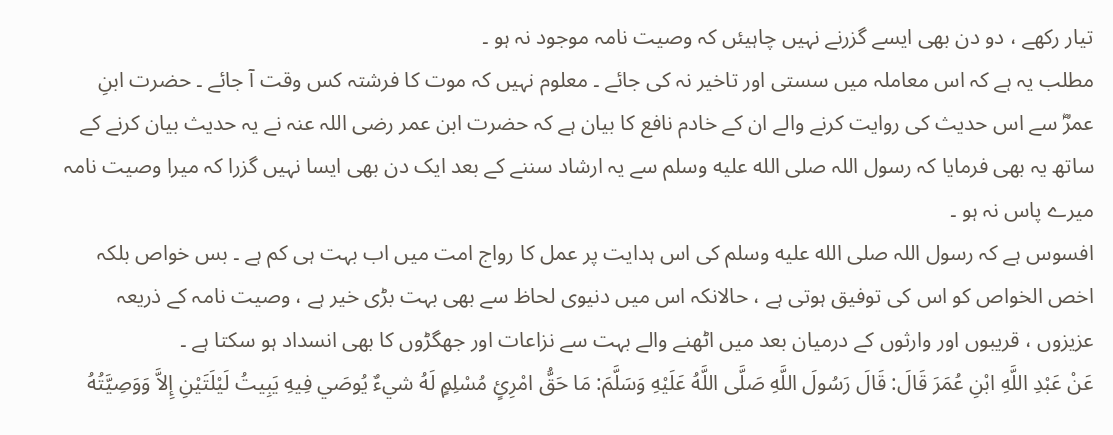تیار رکھے ، دو دن بھی ایسے گزرنے نہیں چاہیئں کہ وصیت نامہ موجود نہ ہو ۔
مطلب یہ ہے کہ اس معاملہ میں سستی اور تاخیر نہ کی جائے ۔ معلوم نہیں کہ موت کا فرشتہ کس وقت آ جائے ۔ حضرت ابنِ عمرؓ سے اس حدیث کی روایت کرنے والے ان کے خادم نافع کا بیان ہے کہ حضرت ابن عمر رضی اللہ عنہ نے یہ حدیث بیان کرنے کے ساتھ یہ بھی فرمایا کہ رسول اللہ صلى الله عليه وسلم سے یہ ارشاد سننے کے بعد ایک دن بھی ایسا نہیں گزرا کہ میرا وصیت نامہ میرے پاس نہ ہو ۔
افسوس ہے کہ رسول اللہ صلى الله عليه وسلم کی اس ہدایت پر عمل کا رواج امت میں اب بہت ہی کم ہے ۔ بس خواص بلکہ اخص الخواص کو اس کی توفیق ہوتی ہے ، حالانکہ اس میں دنیوی لحاظ سے بھی بہت بڑی خیر ہے ، وصیت نامہ کے ذریعہ عزیزوں ، قریبوں اور وارثوں کے درمیان بعد میں اٹھنے والے بہت سے نزاعات اور جھگڑوں کا بھی انسداد ہو سکتا ہے ۔
عَنْ عَبْدِ اللَّهِ ابْنِ عُمَرَ قَالَ: قَالَ رَسُولَ اللَّهِ صَلَّى اللَّهُ عَلَيْهِ وَسَلَّمَ: مَا حَقُّ امْرِئٍ مُسْلِمٍ لَهُ شيءٌ يُوصَي فِيهِ يَبِيتُ لَيْلَتَيْنِ إِلاَّ وَوَصِيَّتُهُ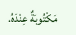مَكْتُوبَةٌ عِنْدَهُ.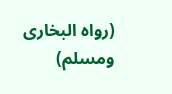(رواه البخارى ومسلم)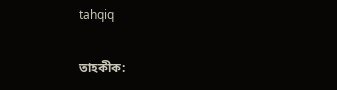tahqiq

তাহকীক: